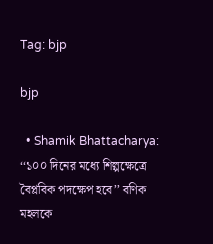Tag: bjp

bjp

  • Shamik Bhattacharya: ‘‘১০০ দিনের মধ্যে শিল্পক্ষেত্রে বৈপ্লবিক পদক্ষেপ হবে’’ বণিক মহলকে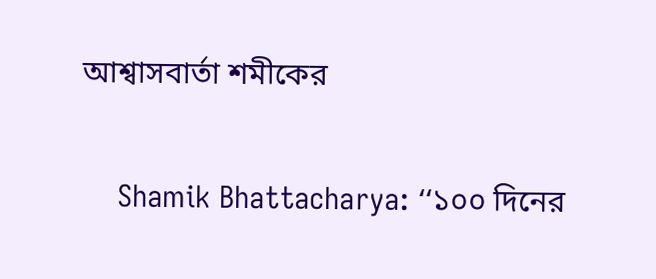আশ্বাসবার্তা শমীকের

    Shamik Bhattacharya: ‘‘১০০ দিনের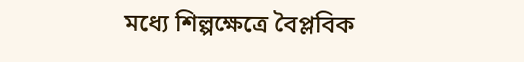মধ্যে শিল্পক্ষেত্রে বৈপ্লবিক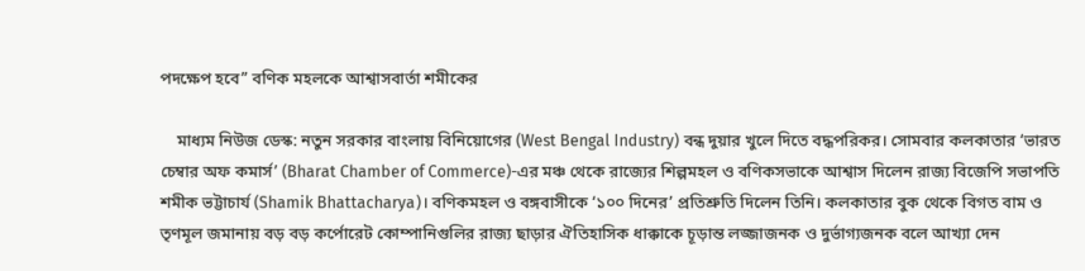পদক্ষেপ হবে’’ বণিক মহলকে আশ্বাসবার্তা শমীকের

    মাধ্যম নিউজ ডেস্ক: নতুন সরকার বাংলায় বিনিয়োগের (West Bengal Industry) বন্ধ দুয়ার খুলে দিতে বদ্ধপরিকর। সোমবার কলকাতার ‘ভারত চেম্বার অফ কমার্স’ (Bharat Chamber of Commerce)-এর মঞ্চ থেকে রাজ্যের শিল্পমহল ও বণিকসভাকে আশ্বাস দিলেন রাজ্য বিজেপি সভাপতি শমীক ভট্টাচার্য (Shamik Bhattacharya)। বণিকমহল ও বঙ্গবাসীকে ‘১০০ দিনের’ প্রতিশ্রুতি দিলেন তিনি। কলকাতার বুক থেকে বিগত বাম ও তৃণমূল জমানায় বড় বড় কর্পোরেট কোম্পানিগুলির রাজ্য ছাড়ার ঐতিহাসিক ধাক্কাকে চূড়ান্ত লজ্জাজনক ও দুর্ভাগ্যজনক বলে আখ্যা দেন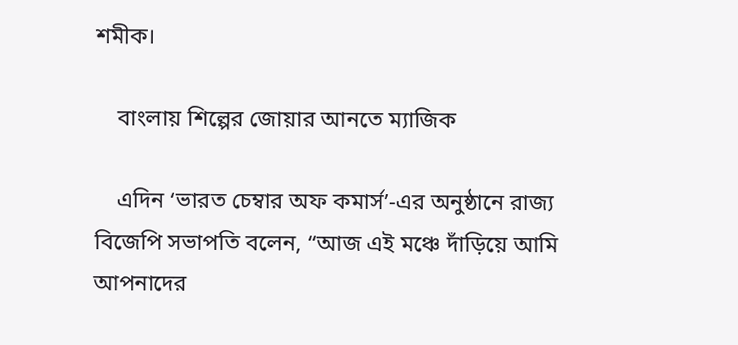শমীক।

    বাংলায় শিল্পের জোয়ার আনতে ম্যাজিক

    এদিন ‘ভারত চেম্বার অফ কমার্স’-এর অনুষ্ঠানে রাজ্য বিজেপি সভাপতি বলেন, “আজ এই মঞ্চে দাঁড়িয়ে আমি আপনাদের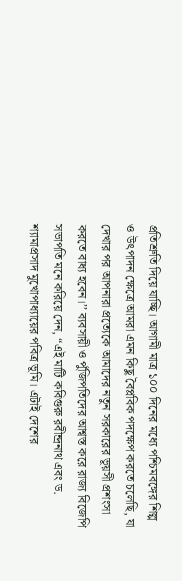প্রতিশ্রুতি দিয়ে যাচ্ছি। আগামী মাত্র ১০০ দিনের মধ্যে পশ্চিমবঙ্গের শিল্প ও উৎপাদন ক্ষেত্রে আমরা এমন কিছু বৈপ্লবিক পদক্ষেপ করতে চলেছি, যা দেখার পর আপনারা প্রত্যেকে আমাদের নতুন সরকারের ভূয়সী প্রশংসা করতে বাধ্য হবেন।’’ ব্যবসায়ী ও পুঁজিপতিদের আশ্বস্ত করে রাজ্য বিজেপি সভাপতি মনে করিয়ে দেন, “এই মাটি কবিগুরু রবীন্দ্রনাথ এবং ড. শ্যামাপ্রসাদ মুখোপাধ্যায়ের পবিত্র ভূমি। এটাই দেশের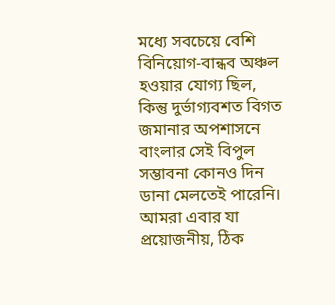মধ্যে সবচেয়ে বেশি বিনিয়োগ-বান্ধব অঞ্চল হওয়ার যোগ্য ছিল, কিন্তু দুর্ভাগ্যবশত বিগত জমানার অপশাসনে বাংলার সেই বিপুল সম্ভাবনা কোনও দিন ডানা মেলতেই পারেনি। আমরা এবার যা প্রয়োজনীয়, ঠিক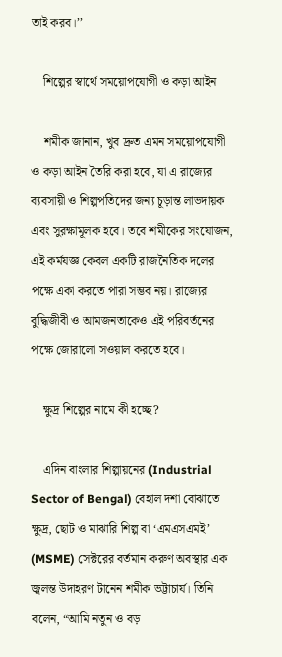তাই করব।’’

    শিল্পের স্বার্থে সময়োপযোগী ও কড়া আইন

    শমীক জানান, খুব দ্রুত এমন সময়োপযোগী ও কড়া আইন তৈরি করা হবে, যা এ রাজ্যের ব্যবসায়ী ও শিল্পপতিদের জন্য চূড়ান্ত লাভদায়ক এবং সুরক্ষামূলক হবে। তবে শমীকের সংযোজন, এই কর্মযজ্ঞ কেবল একটি রাজনৈতিক দলের পক্ষে একা করতে পারা সম্ভব নয়। রাজ্যের বুদ্ধিজীবী ও আমজনতাকেও এই পরিবর্তনের পক্ষে জোরালো সওয়াল করতে হবে।

    ক্ষুদ্র শিল্পের নামে কী হচ্ছে?

    এদিন বাংলার শিল্পায়নের (Industrial Sector of Bengal) বেহাল দশা বোঝাতে ক্ষুদ্র, ছোট ও মাঝারি শিল্প বা ‘এমএসএমই’ (MSME) সেক্টরের বর্তমান করুণ অবস্থার এক জ্বলন্ত উদাহরণ টানেন শমীক ভট্টাচার্য। তিনি বলেন, “আমি নতুন ও বড়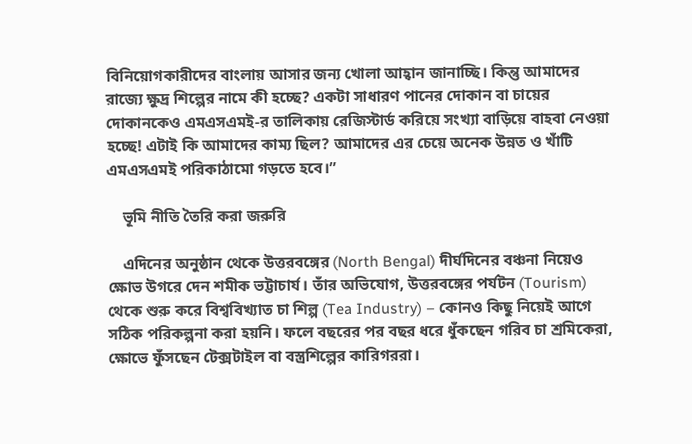বিনিয়োগকারীদের বাংলায় আসার জন্য খোলা আহ্বান জানাচ্ছি। কিন্তু আমাদের রাজ্যে ক্ষুদ্র শিল্পের নামে কী হচ্ছে? একটা সাধারণ পানের দোকান বা চায়ের দোকানকেও এমএসএমই-র তালিকায় রেজিস্টার্ড করিয়ে সংখ্যা বাড়িয়ে বাহবা নেওয়া হচ্ছে! এটাই কি আমাদের কাম্য ছিল? আমাদের এর চেয়ে অনেক উন্নত ও খাঁটি এমএসএমই পরিকাঠামো গড়তে হবে।”

    ভূমি নীতি তৈরি করা জরুরি

    এদিনের অনুষ্ঠান থেকে উত্তরবঙ্গের (North Bengal) দীর্ঘদিনের বঞ্চনা নিয়েও ক্ষোভ উগরে দেন শমীক ভট্টাচার্য। তাঁর অভিযোগ, উত্তরবঙ্গের পর্যটন (Tourism) থেকে শুরু করে বিশ্ববিখ্যাত চা শিল্প (Tea Industry) – কোনও কিছু নিয়েই আগে সঠিক পরিকল্পনা করা হয়নি। ফলে বছরের পর বছর ধরে ধুঁকছেন গরিব চা শ্রমিকেরা, ক্ষোভে ফুঁসছেন টেক্সটাইল বা বস্ত্রশিল্পের কারিগররা।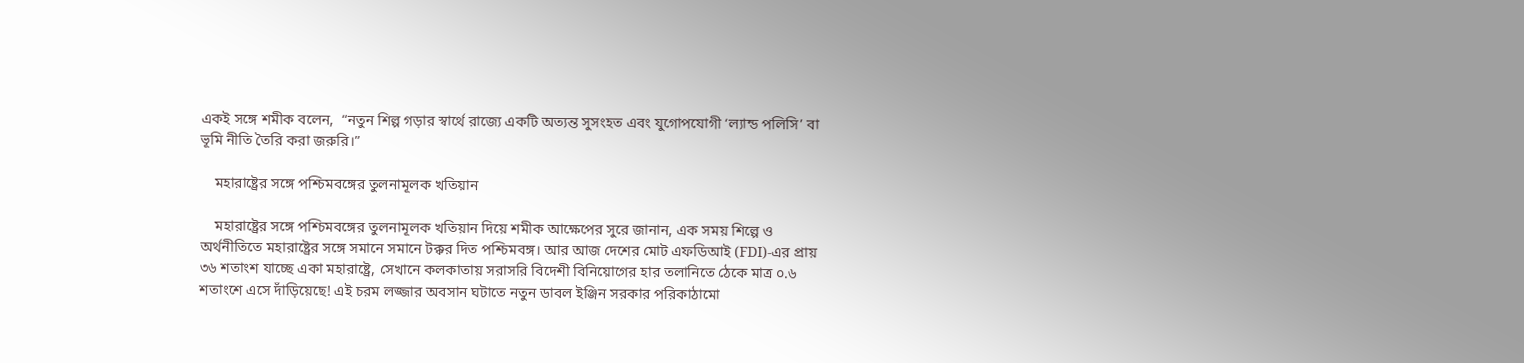একই সঙ্গে শমীক বলেন,  “নতুন শিল্প গড়ার স্বার্থে রাজ্যে একটি অত্যন্ত সুসংহত এবং যুগোপযোগী ‘ল্যান্ড পলিসি’ বা ভূমি নীতি তৈরি করা জরুরি।”

    মহারাষ্ট্রের সঙ্গে পশ্চিমবঙ্গের তুলনামূলক খতিয়ান

    মহারাষ্ট্রের সঙ্গে পশ্চিমবঙ্গের তুলনামূলক খতিয়ান দিয়ে শমীক আক্ষেপের সুরে জানান, এক সময় শিল্পে ও অর্থনীতিতে মহারাষ্ট্রের সঙ্গে সমানে সমানে টক্কর দিত পশ্চিমবঙ্গ। আর আজ দেশের মোট এফডিআই (FDI)-এর প্রায় ৩৬ শতাংশ যাচ্ছে একা মহারাষ্ট্রে, সেখানে কলকাতায় সরাসরি বিদেশী বিনিয়োগের হার তলানিতে ঠেকে মাত্র ০.৬ শতাংশে এসে দাঁড়িয়েছে! এই চরম লজ্জার অবসান ঘটাতে নতুন ডাবল ইঞ্জিন সরকার পরিকাঠামো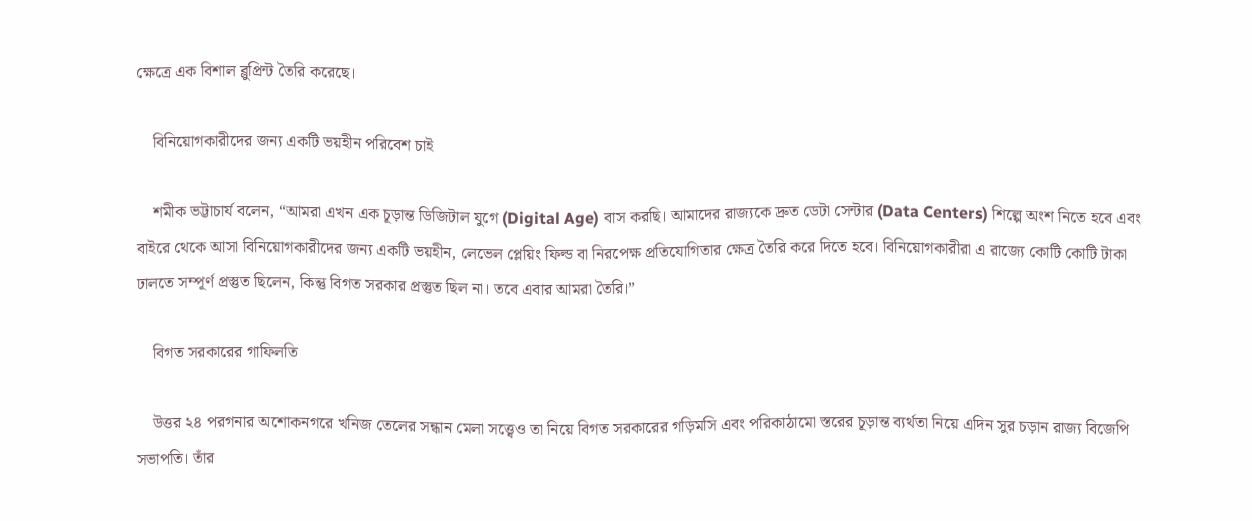ক্ষেত্রে এক বিশাল ব্লুপ্রিন্ট তৈরি করেছে।

    বিনিয়োগকারীদের জন্য একটি ভয়হীন পরিবেশ চাই

    শমীক ভট্টাচার্য বলেন, “আমরা এখন এক চূড়ান্ত ডিজিটাল যুগে (Digital Age) বাস করছি। আমাদের রাজ্যকে দ্রুত ডেটা সেন্টার (Data Centers) শিল্পে অংশ নিতে হবে এবং বাইরে থেকে আসা বিনিয়োগকারীদের জন্য একটি ভয়হীন, লেভেল প্লেয়িং ফিল্ড বা নিরপেক্ষ প্রতিযোগিতার ক্ষেত্র তৈরি করে দিতে হবে। বিনিয়োগকারীরা এ রাজ্যে কোটি কোটি টাকা ঢালতে সম্পূর্ণ প্রস্তুত ছিলেন, কিন্তু বিগত সরকার প্রস্তুত ছিল না। তবে এবার আমরা তৈরি।”

    বিগত সরকারের গাফিলতি

    উত্তর ২৪ পরগনার অশোকনগরে খনিজ তেলের সন্ধান মেলা সত্ত্বেও তা নিয়ে বিগত সরকারের গড়িমসি এবং পরিকাঠামো স্তরের চূড়ান্ত ব্যর্থতা নিয়ে এদিন সুর চড়ান রাজ্য বিজেপি সভাপতি। তাঁর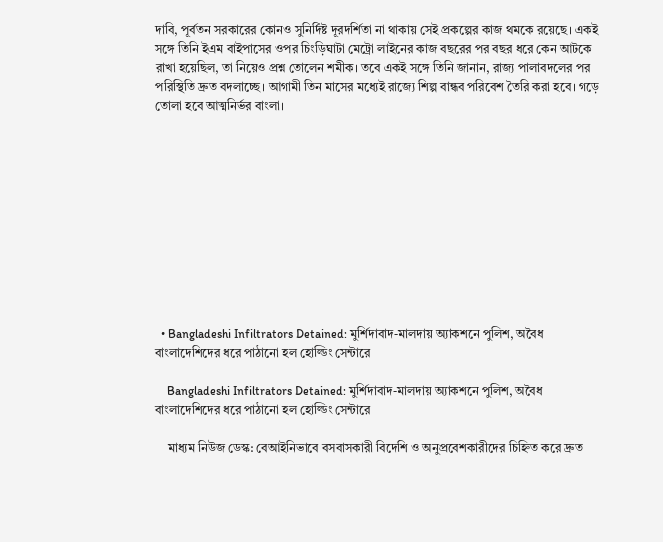দাবি, পূর্বতন সরকারের কোনও সুনির্দিষ্ট দূরদর্শিতা না থাকায় সেই প্রকল্পের কাজ থমকে রয়েছে। একই সঙ্গে তিনি ইএম বাইপাসের ওপর চিংড়িঘাটা মেট্রো লাইনের কাজ বছরের পর বছর ধরে কেন আটকে রাখা হয়েছিল, তা নিয়েও প্রশ্ন তোলেন শমীক। তবে একই সঙ্গে তিনি জানান, রাজ্য পালাবদলের পর পরিস্থিতি দ্রুত বদলাচ্ছে। আগামী তিন মাসের মধ্যেই রাজ্যে শিল্প বান্ধব পরিবেশ তৈরি করা হবে। গড়ে তোলা হবে আত্মনির্ভর বাংলা।











  • Bangladeshi Infiltrators Detained: মুর্শিদাবাদ-মালদায় অ্যাকশনে পুলিশ, অবৈধ বাংলাদেশিদের ধরে পাঠানো হল হোল্ডিং সেন্টারে

    Bangladeshi Infiltrators Detained: মুর্শিদাবাদ-মালদায় অ্যাকশনে পুলিশ, অবৈধ বাংলাদেশিদের ধরে পাঠানো হল হোল্ডিং সেন্টারে

    মাধ্যম নিউজ ডেস্ক: বেআইনিভাবে বসবাসকারী বিদেশি ও অনুপ্রবেশকারীদের চিহ্নিত করে দ্রুত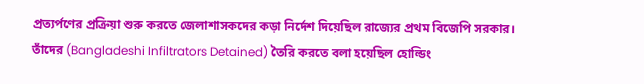প্রত্যর্পণের প্রক্রিয়া শুরু করতে জেলাশাসকদের কড়া নির্দেশ দিয়েছিল রাজ্যের প্রথম বিজেপি সরকার। তাঁদের (Bangladeshi Infiltrators Detained) তৈরি করতে বলা হয়েছিল হোল্ডিং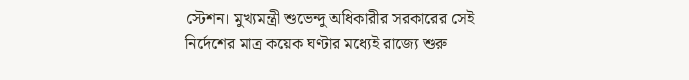স্টেশন। মুখ্যমন্ত্রী শুভেন্দু অধিকারীর সরকারের সেই নির্দেশের মাত্র কয়েক ঘণ্টার মধ্যেই রাজ্যে শুরু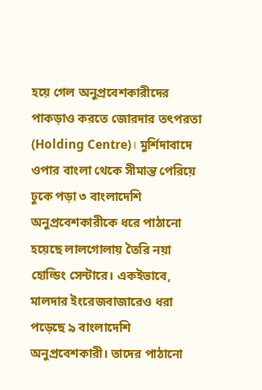হয়ে গেল অনুপ্রবেশকারীদের পাকড়াও করতে জোরদার তৎপরতা (Holding Centre)। মুর্শিদাবাদে ওপার বাংলা থেকে সীমান্ত পেরিয়ে ঢুকে পড়া ৩ বাংলাদেশি অনুপ্রবেশকারীকে ধরে পাঠানো হয়েছে লালগোলায় তৈরি নয়া হোল্ডিং সেন্টারে। একইভাবে, মালদার ইংরেজবাজারেও ধরা পড়েছে ৯ বাংলাদেশি অনুপ্রবেশকারী। তাদের পাঠানো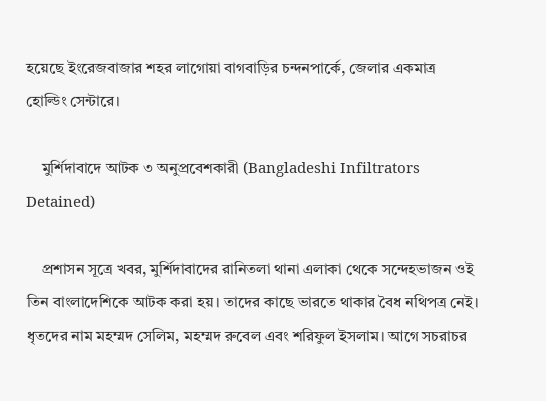হয়েছে ইংরেজবাজার শহর লাগোয়া বাগবাড়ির চন্দনপার্কে, জেলার একমাত্র হোল্ডিং সেন্টারে।

    মুর্শিদাবাদে আটক ৩ অনুপ্রবেশকারী (Bangladeshi Infiltrators Detained)

    প্রশাসন সূত্রে খবর, মুর্শিদাবাদের রানিতলা থানা এলাকা থেকে সন্দেহভাজন ওই তিন বাংলাদেশিকে আটক করা হয়। তাদের কাছে ভারতে থাকার বৈধ নথিপত্র নেই। ধৃতদের নাম মহম্মদ সেলিম, মহম্মদ রুবেল এবং শরিফুল ইসলাম। আগে সচরাচর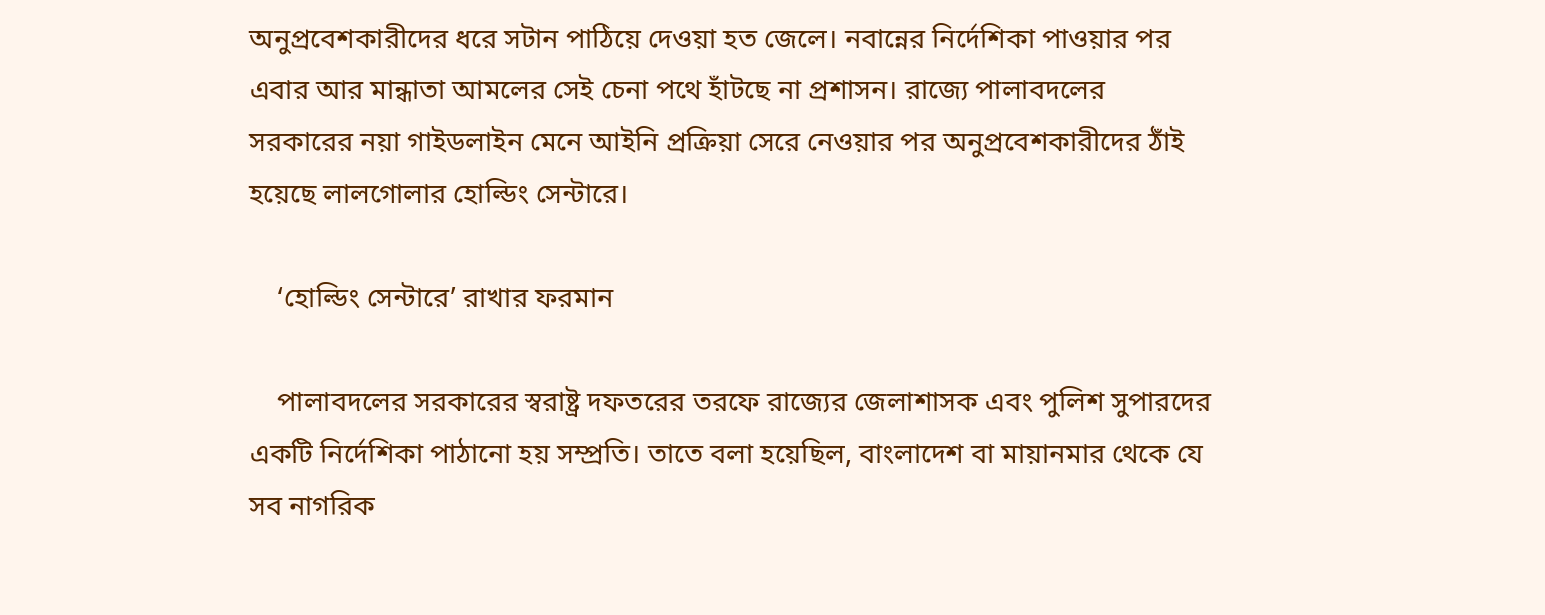অনুপ্রবেশকারীদের ধরে সটান পাঠিয়ে দেওয়া হত জেলে। নবান্নের নির্দেশিকা পাওয়ার পর এবার আর মান্ধাতা আমলের সেই চেনা পথে হাঁটছে না প্রশাসন। রাজ্যে পালাবদলের সরকারের নয়া গাইডলাইন মেনে আইনি প্রক্রিয়া সেরে নেওয়ার পর অনুপ্রবেশকারীদের ঠাঁই হয়েছে লালগোলার হোল্ডিং সেন্টারে।

    ‘হোল্ডিং সেন্টারে’ রাখার ফরমান

    পালাবদলের সরকারের স্বরাষ্ট্র দফতরের তরফে রাজ্যের জেলাশাসক এবং পুলিশ সুপারদের একটি নির্দেশিকা পাঠানো হয় সম্প্রতি। তাতে বলা হয়েছিল, বাংলাদেশ বা মায়ানমার থেকে যে সব নাগরিক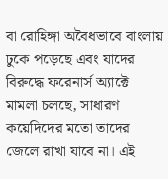বা রোহিঙ্গা অবৈধভাবে বাংলায় ঢুকে পড়েছে এবং যাদের বিরুদ্ধে ফরেনার্স অ্যাক্টে মামলা চলছে, সাধারণ কয়েদিদের মতো তাদের জেলে রাখা যাবে না। এই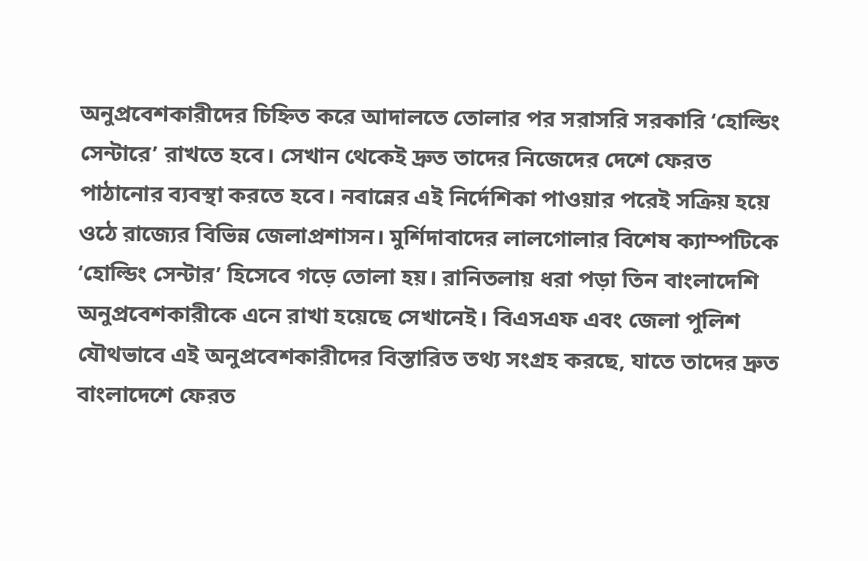অনুপ্রবেশকারীদের চিহ্নিত করে আদালতে তোলার পর সরাসরি সরকারি ‘হোল্ডিং সেন্টারে’ রাখতে হবে। সেখান থেকেই দ্রুত তাদের নিজেদের দেশে ফেরত পাঠানোর ব্যবস্থা করতে হবে। নবান্নের এই নির্দেশিকা পাওয়ার পরেই সক্রিয় হয়ে ওঠে রাজ্যের বিভিন্ন জেলাপ্রশাসন। মুর্শিদাবাদের লালগোলার বিশেষ ক্যাম্পটিকে ‘হোল্ডিং সেন্টার’ হিসেবে গড়ে তোলা হয়। রানিতলায় ধরা পড়া তিন বাংলাদেশি অনুপ্রবেশকারীকে এনে রাখা হয়েছে সেখানেই। বিএসএফ এবং জেলা পুলিশ যৌথভাবে এই অনুপ্রবেশকারীদের বিস্তারিত তথ্য সংগ্রহ করছে, যাতে তাদের দ্রুত বাংলাদেশে ফেরত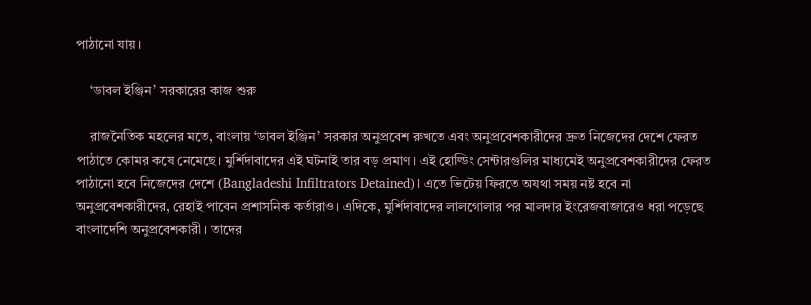পাঠানো যায়।

    ‘ডাবল ইঞ্জিন’ সরকারের কাজ শুরু

    রাজনৈতিক মহলের মতে, বাংলায় ‘ডাবল ইঞ্জিন’ সরকার অনুপ্রবেশ রুখতে এবং অনুপ্রবেশকারীদের দ্রুত নিজেদের দেশে ফেরত পাঠাতে কোমর কষে নেমেছে। মুর্শিদাবাদের এই ঘটনাই তার বড় প্রমাণ। এই হোল্ডিং সেন্টারগুলির মাধ্যমেই অনুপ্রবেশকারীদের ফেরত পাঠানো হবে নিজেদের দেশে (Bangladeshi Infiltrators Detained)। এতে ভিটেয় ফিরতে অযথা সময় নষ্ট হবে না অনুপ্রবেশকারীদের, রেহাই পাবেন প্রশাসনিক কর্তারাও। এদিকে, মুর্শিদাবাদের লালগোলার পর মালদার ইংরেজবাজারেও ধরা পড়েছে বাংলাদেশি অনুপ্রবেশকারী। তাদের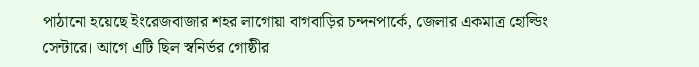পাঠানো হয়েছে ইংরেজবাজার শহর লাগোয়া বাগবাড়ির চন্দনপার্কে, জেলার একমাত্র হোল্ডিং সেন্টারে। আগে এটি ছিল স্বনির্ভর গোষ্ঠীর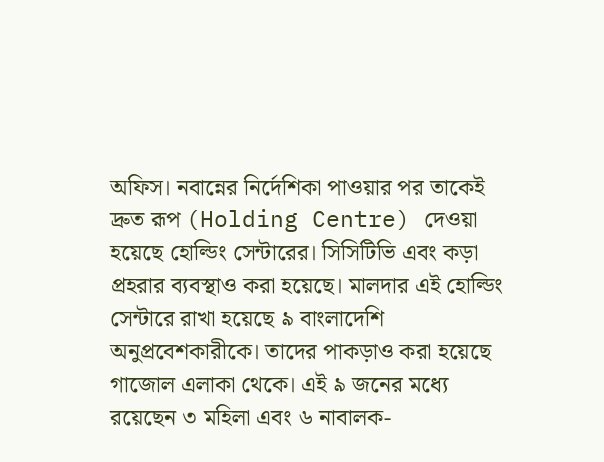অফিস। নবান্নের নির্দেশিকা পাওয়ার পর তাকেই দ্রুত রূপ (Holding Centre) দেওয়া হয়েছে হোল্ডিং সেন্টারের। সিসিটিভি এবং কড়া প্রহরার ব্যবস্থাও করা হয়েছে। মালদার এই হোল্ডিং সেন্টারে রাখা হয়েছে ৯ বাংলাদেশি অনুপ্রবেশকারীকে। তাদের পাকড়াও করা হয়েছে গাজোল এলাকা থেকে। এই ৯ জনের মধ্যে রয়েছেন ৩ মহিলা এবং ৬ নাবালক-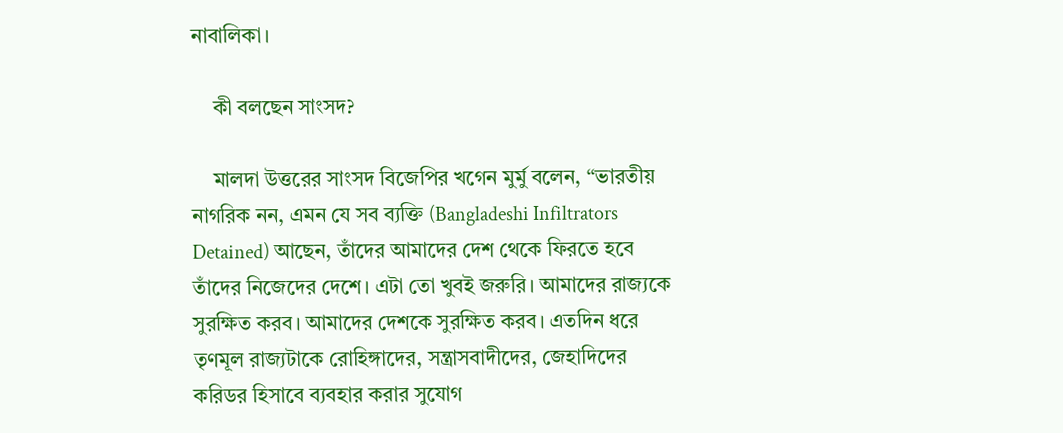নাবালিকা।

    কী বলছেন সাংসদ?

    মালদা উত্তরের সাংসদ বিজেপির খগেন মুর্মু বলেন, ‘‘ভারতীয় নাগরিক নন, এমন যে সব ব্যক্তি (Bangladeshi Infiltrators Detained) আছেন, তাঁদের আমাদের দেশ থেকে ফিরতে হবে তাঁদের নিজেদের দেশে। এটা তো খুবই জরুরি। আমাদের রাজ্যকে সুরক্ষিত করব। আমাদের দেশকে সুরক্ষিত করব। এতদিন ধরে তৃণমূল রাজ্যটাকে রোহিঙ্গাদের, সন্ত্রাসবাদীদের, জেহাদিদের করিডর হিসাবে ব্যবহার করার সুযোগ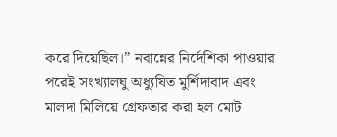করে দিয়েছিল।” নবান্নের নির্দেশিকা পাওয়ার পরেই সংখ্যালঘু অধ্যুষিত মুর্শিদাবাদ এবং মালদা মিলিয়ে গ্রেফতার করা হল মোট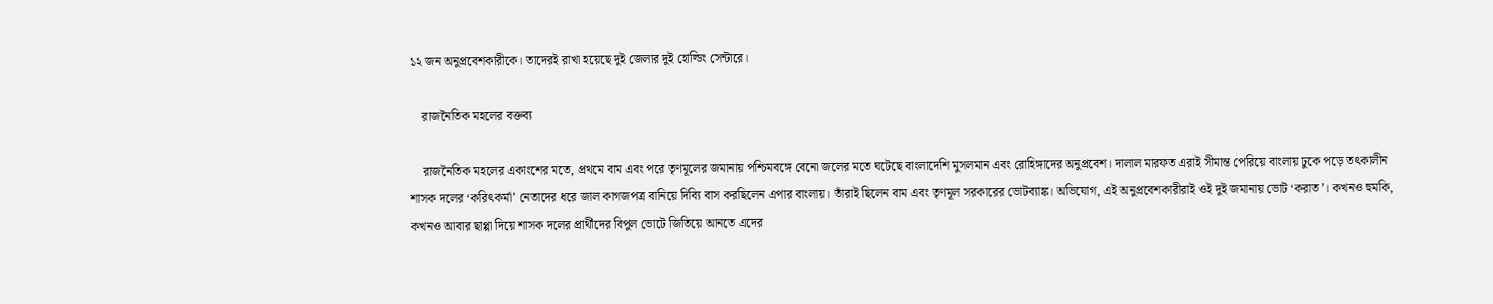১২ জন অনুপ্রবেশকারীকে। তাদেরই রাখা হয়েছে দুই জেলার দুই হোল্ডিং সেন্টারে।

    রাজনৈতিক মহলের বক্তব্য

    রাজনৈতিক মহলের একাংশের মতে, প্রথমে বাম এবং পরে তৃণমূলের জমানায় পশ্চিমবঙ্গে বেনো জলের মতে ঘটেছে বাংলাদেশি মুসলমান এবং রোহিঙ্গাদের অনুপ্রবেশ। দালাল মারফত এরাই সীমান্ত পেরিয়ে বাংলায় ঢুকে পড়ে তৎকালীন শাসক দলের ‘করিৎকর্মা’ নেতাদের ধরে জাল কাগজপত্র বানিয়ে দিব্যি বাস করছিলেন এপার বাংলায়। তাঁরাই ছিলেন বাম এবং তৃণমূল সরকারের ভোটব্যাঙ্ক। অভিযোগ, এই অনুপ্রবেশকারীরাই ওই দুই জমানায় ভোট ‘করাত’। কখনও হুমকি, কখনও আবার ছাপ্পা দিয়ে শাসক দলের প্রার্থীদের বিপুল ভোটে জিতিয়ে আনতে এদের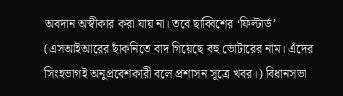অবদান অস্বীকার করা যায় না। তবে ছাব্বিশের ‘ফিল্টার্ড’ (এসআইআরের ছাঁকনিতে বাদ গিয়েছে বহু ভোটারের নাম। এঁদের সিংহভাগই অনুপ্রবেশকারী বলে প্রশাসন সূত্রে খবর।) বিধানসভা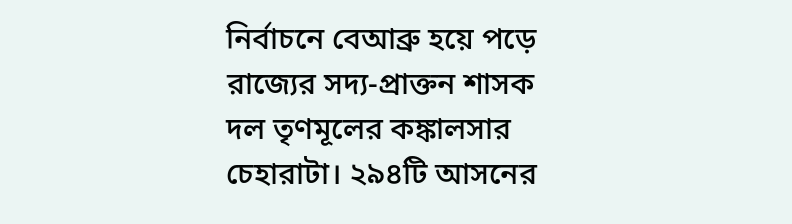নির্বাচনে বেআব্রু হয়ে পড়ে রাজ্যের সদ্য-প্রাক্তন শাসক দল তৃণমূলের কঙ্কালসার চেহারাটা। ২৯৪টি আসনের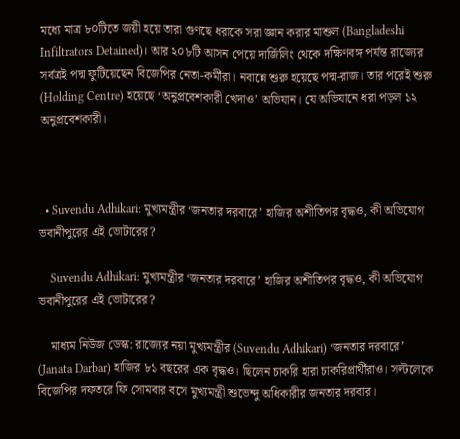মধ্যে মাত্র ৮০টিতে জয়ী হয়ে তারা গুণছে ধরাকে সরা জ্ঞান করার মাশুল (Bangladeshi Infiltrators Detained)। আর ২০৮টি আসন পেয়ে দার্জিলিং থেকে দক্ষিণবঙ্গ পর্যন্ত রাজ্যের সর্বত্রই পদ্ম ফুটিয়েছেন বিজেপির নেতা-কর্মীরা। নবান্নে শুরু হয়েছে পদ্ম-রাজ। তার পরেই শুরু (Holding Centre) হয়েছে ‘অনুপ্রবেশকারী খেদাও’ অভিযান। যে অভিযানে ধরা পড়ল ১২ অনুপ্রবেশকারী।



  • Suvendu Adhikari: মুখ্যমন্ত্রীর ‘জনতার দরবারে’ হাজির অশীতিপর বৃদ্ধও, কী অভিযোগ ভবানীপুরের এই ভোটারের?

    Suvendu Adhikari: মুখ্যমন্ত্রীর ‘জনতার দরবারে’ হাজির অশীতিপর বৃদ্ধও, কী অভিযোগ ভবানীপুরের এই ভোটারের?

    মাধ্যম নিউজ ডেস্ক: রাজ্যের নয়া মুখ্যমন্ত্রীর (Suvendu Adhikari) ‘জনতার দরবারে’ (Janata Darbar) হাজির ৮১ বছরের এক বৃদ্ধও। ছিলেন চাকরি হারা চাকরিপ্রার্থীরাও। সল্টলেকে বিজেপির দফতরে ফি সোমবার বসে মুখ্যমন্ত্রী শুভেন্দু অধিকারীর জনতার দরবার।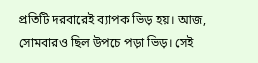প্রতিটি দরবারেই ব্যাপক ভিড় হয়। আজ, সোমবারও ছিল উপচে পড়া ভিড়। সেই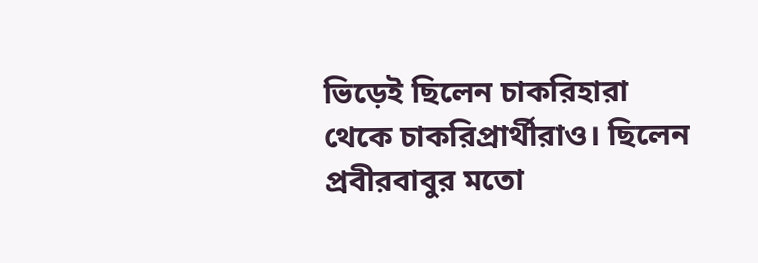ভিড়েই ছিলেন চাকরিহারা থেকে চাকরিপ্রার্থীরাও। ছিলেন প্রবীরবাবুর মতো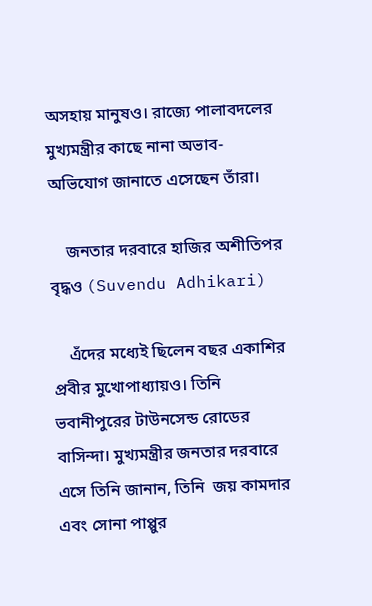অসহায় মানুষও। রাজ্যে পালাবদলের মুখ্যমন্ত্রীর কাছে নানা অভাব-অভিযোগ জানাতে এসেছেন তাঁরা।

    জনতার দরবারে হাজির অশীতিপর বৃদ্ধও (Suvendu Adhikari)

    এঁদের মধ্যেই ছিলেন বছর একাশির প্রবীর মুখোপাধ্যায়ও। তিনি ভবানীপুরের টাউনসেন্ড রোডের বাসিন্দা। মুখ্যমন্ত্রীর জনতার দরবারে এসে তিনি জানান, তিনি  জয় কামদার এবং সোনা পাপ্পুর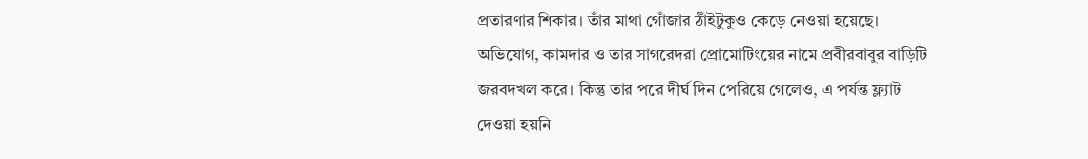প্রতারণার শিকার। তাঁর মাথা গোঁজার ঠাঁইটুকুও কেড়ে নেওয়া হয়েছে। অভিযোগ, কামদার ও তার সাগরেদরা প্রোমোটিংয়ের নামে প্রবীরবাবুর বাড়িটি জরবদখল করে। কিন্তু তার পরে দীর্ঘ দিন পেরিয়ে গেলেও, এ পর্যন্ত ফ্ল্যাট দেওয়া হয়নি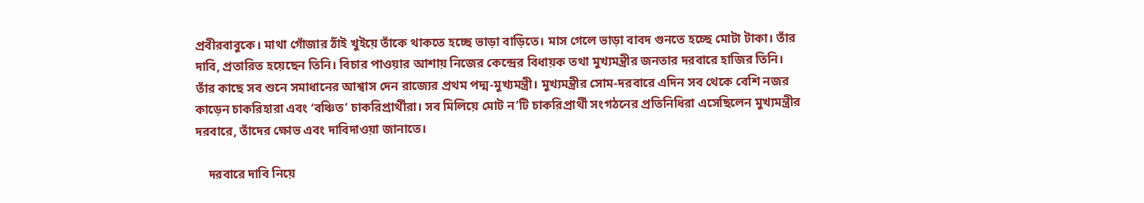প্রবীরবাবুকে। মাথা গোঁজার ঠাঁই খুইয়ে তাঁকে থাকতে হচ্ছে ভাড়া বাড়িতে। মাস গেলে ভাড়া বাবদ গুনতে হচ্ছে মোটা টাকা। তাঁর দাবি, প্রতারিত হয়েছেন তিনি। বিচার পাওয়ার আশায় নিজের কেন্দ্রের বিধায়ক তথা মুখ্যমন্ত্রীর জনতার দরবারে হাজির তিনি। তাঁর কাছে সব শুনে সমাধানের আশ্বাস দেন রাজ্যের প্রথম পদ্ম-মুখ্যমন্ত্রী। মুখ্যমন্ত্রীর সোম-দরবারে এদিন সব থেকে বেশি নজর কাড়েন চাকরিহারা এবং ‘বঞ্চিত’ চাকরিপ্রার্থীরা। সব মিলিয়ে মোট ন’টি চাকরিপ্রার্থী সংগঠনের প্রতিনিধিরা এসেছিলেন মুখ্যমন্ত্রীর দরবারে, তাঁদের ক্ষোভ এবং দাবিদাওয়া জানাতে।

    দরবারে দাবি নিয়ে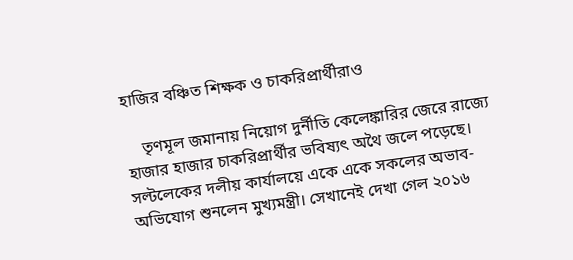হাজির বঞ্চিত শিক্ষক ও চাকরিপ্রার্থীরাও

    তৃণমূল জমানায় নিয়োগ দুর্নীতি কেলেঙ্কারির জেরে রাজ্যে হাজার হাজার চাকরিপ্রার্থীর ভবিষ্যৎ অথৈ জলে পড়েছে। সল্টলেকের দলীয় কার্যালয়ে একে একে সকলের অভাব-অভিযোগ শুনলেন মুখ্যমন্ত্রী। সেখানেই দেখা গেল ২০১৬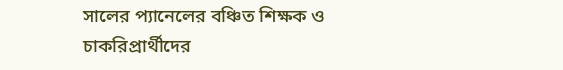সালের প্যানেলের বঞ্চিত শিক্ষক ও চাকরিপ্রার্থীদের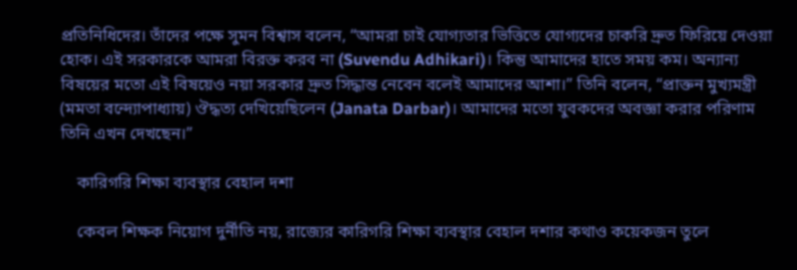প্রতিনিধিদের। তাঁদের পক্ষে সুমন বিশ্বাস বলেন, “আমরা চাই যোগ্যতার ভিত্তিতে যোগ্যদের চাকরি দ্রুত ফিরিয়ে দেওয়া হোক। এই সরকারকে আমরা বিরক্ত করব না (Suvendu Adhikari)। কিন্তু আমাদের হাতে সময় কম। অন্যান্য বিষয়ের মতো এই বিষয়েও নয়া সরকার দ্রুত সিদ্ধান্ত নেবেন বলেই আমাদের আশা।” তিনি বলেন, “প্রাক্তন মুখ্যমন্ত্রী (মমতা বন্দ্যোপাধ্যায়) ঔদ্ধত্য দেখিয়েছিলেন (Janata Darbar)। আমাদের মতো যুবকদের অবজ্ঞা করার পরিণাম তিনি এখন দেখছেন।”

    কারিগরি শিক্ষা ব্যবস্থার বেহাল দশা

    কেবল শিক্ষক নিয়োগ দুর্নীতি নয়, রাজ্যের কারিগরি শিক্ষা ব্যবস্থার বেহাল দশার কথাও কয়েকজন তুলে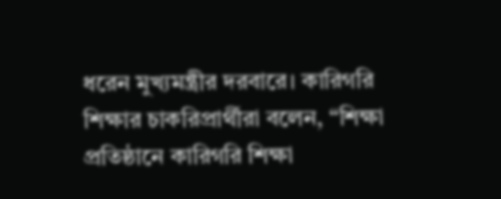ধরেন মুখ্যমন্ত্রীর দরবারে। কারিগরি শিক্ষার চাকরিপ্রার্থীরা বলেন, “শিক্ষা প্রতিষ্ঠানে কারিগরি শিক্ষা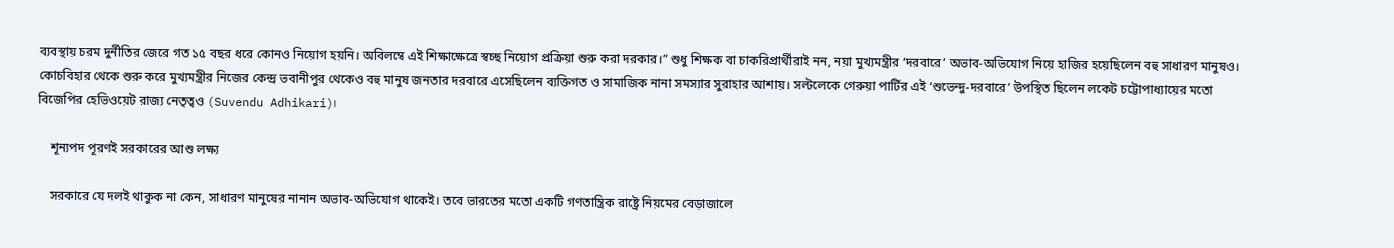ব্যবস্থায় চরম দুর্নীতির জেরে গত ১৫ বছর ধরে কোনও নিয়োগ হয়নি। অবিলম্বে এই শিক্ষাক্ষেত্রে স্বচ্ছ নিয়োগ প্রক্রিয়া শুরু করা দরকার।” শুধু শিক্ষক বা চাকরিপ্রার্থীরাই নন, নয়া মুখ্যমন্ত্রীর ‘দরবারে’ অভাব-অভিযোগ নিয়ে হাজির হয়েছিলেন বহু সাধারণ মানুষও। কোচবিহার থেকে শুরু করে মুখ্যমন্ত্রীর নিজের কেন্দ্র ভবানীপুর থেকেও বহু মানুষ জনতার দরবারে এসেছিলেন ব্যক্তিগত ও সামাজিক নানা সমস্যার সুরাহার আশায়। সল্টলেকে গেরুয়া পার্টির এই ‘শুভেন্দু-দরবারে’ উপস্থিত ছিলেন লকেট চট্টোপাধ্যায়ের মতো বিজেপির হেভিওয়েট রাজ্য নেতৃত্বও (Suvendu Adhikari)।

    শূন্যপদ পূরণই সরকারের আশু লক্ষ্য

    সরকারে যে দলই থাকুক না কেন, সাধারণ মানুষের নানান অভাব-অভিযোগ থাকেই। তবে ভারতের মতো একটি গণতান্ত্রিক রাষ্ট্রে নিয়মের বেড়াজালে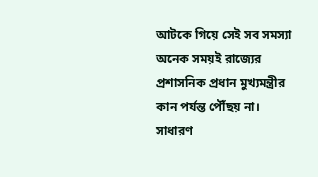আটকে গিয়ে সেই সব সমস্যা অনেক সময়ই রাজ্যের প্রশাসনিক প্রধান মুখ্যমন্ত্রীর কান পর্যন্ত পৌঁছয় না।  সাধারণ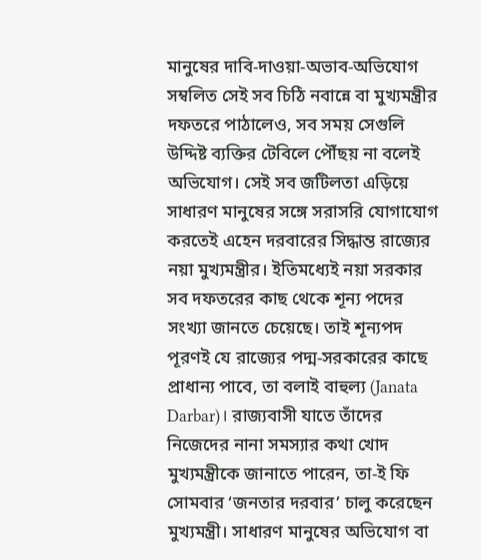মানুষের দাবি-দাওয়া-অভাব-অভিযোগ সম্বলিত সেই সব চিঠি নবান্নে বা মুখ্যমন্ত্রীর দফতরে পাঠালেও, সব সময় সেগুলি উদ্দিষ্ট ব্যক্তির টেবিলে পৌঁছয় না বলেই অভিযোগ। সেই সব জটিলতা এড়িয়ে সাধারণ মানুষের সঙ্গে সরাসরি যোগাযোগ করতেই এহেন দরবারের সিদ্ধান্ত রাজ্যের নয়া মুখ্যমন্ত্রীর। ইতিমধ্যেই নয়া সরকার সব দফতরের কাছ থেকে শূন্য পদের সংখ্যা জানতে চেয়েছে। তাই শূন্যপদ পূরণই যে রাজ্যের পদ্ম-সরকারের কাছে প্রাধান্য পাবে, তা বলাই বাহুল্য (Janata Darbar)। রাজ্যবাসী যাতে তাঁদের নিজেদের নানা সমস্যার কথা খোদ মুখ্যমন্ত্রীকে জানাতে পারেন, তা-ই ফি সোমবার ‘জনতার দরবার’ চালু করেছেন মুখ্যমন্ত্রী। সাধারণ মানুষের অভিযোগ বা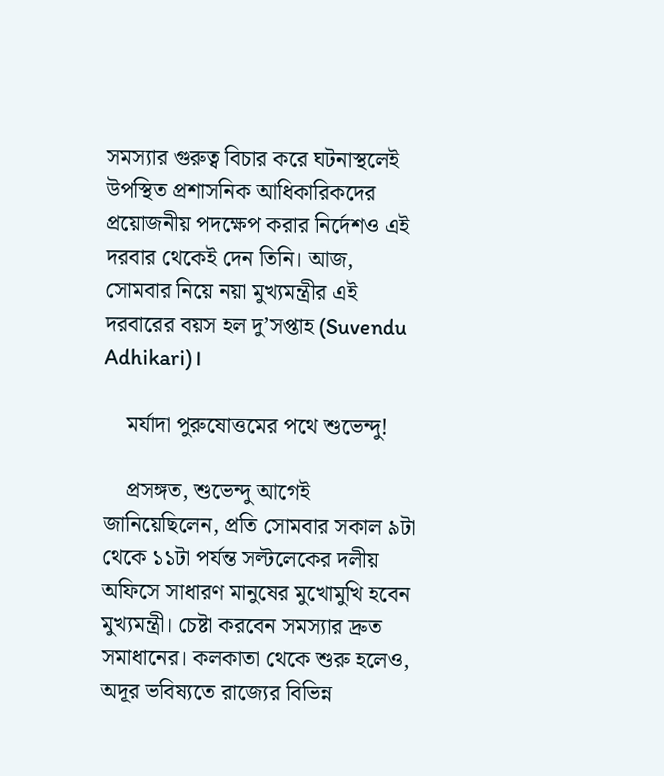সমস্যার গুরুত্ব বিচার করে ঘটনাস্থলেই উপস্থিত প্রশাসনিক আধিকারিকদের প্রয়োজনীয় পদক্ষেপ করার নির্দেশও এই দরবার থেকেই দেন তিনি। আজ, সোমবার নিয়ে নয়া মুখ্যমন্ত্রীর এই দরবারের বয়স হল দু’সপ্তাহ (Suvendu Adhikari)।

    মর্যাদা পুরুষোত্তমের পথে শুভেন্দু!

    প্রসঙ্গত, শুভেন্দু আগেই জানিয়েছিলেন, প্রতি সোমবার সকাল ৯টা থেকে ১১টা পর্যন্ত সল্টলেকের দলীয় অফিসে সাধারণ মানুষের মুখোমুখি হবেন মুখ্যমন্ত্রী। চেষ্টা করবেন সমস্যার দ্রুত সমাধানের। কলকাতা থেকে শুরু হলেও, অদূর ভবিষ্যতে রাজ্যের বিভিন্ন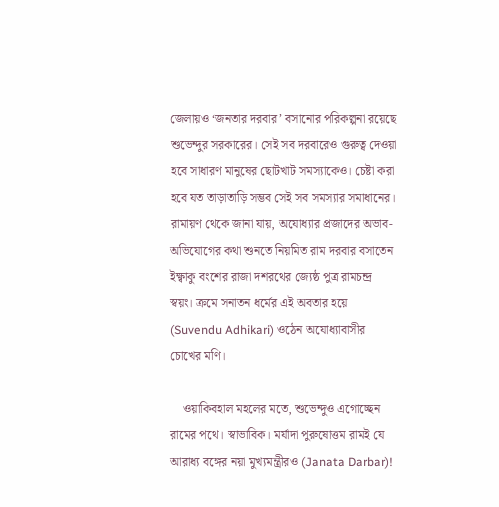জেলায়ও ‘জনতার দরবার’ বসানোর পরিকল্পনা রয়েছে শুভেন্দুর সরকারের। সেই সব দরবারেও গুরুত্ব দেওয়া হবে সাধারণ মানুষের ছোটখাট সমস্যাকেও। চেষ্টা করা হবে যত তাড়াতাড়ি সম্ভব সেই সব সমস্যার সমাধানের। রামায়ণ থেকে জানা যায়, অযোধ্যার প্রজাদের অভাব-অভিযোগের কথা শুনতে নিয়মিত রাম দরবার বসাতেন ইক্ষ্বাকু বংশের রাজা দশরথের জ্যেষ্ঠ পুত্র রামচন্দ্র স্বয়ং। ক্রমে সনাতন ধর্মের এই অবতার হয়ে (Suvendu Adhikari) ওঠেন অযোধ্যাবাসীর চোখের মণি।

    ওয়াকিবহাল মহলের মতে, শুভেন্দুও এগোচ্ছেন রামের পথে। স্বাভাবিক। মর্যাদা পুরুষোত্তম রামই যে আরাধ্য বঙ্গের নয়া মুখ্যমন্ত্রীরও (Janata Darbar)!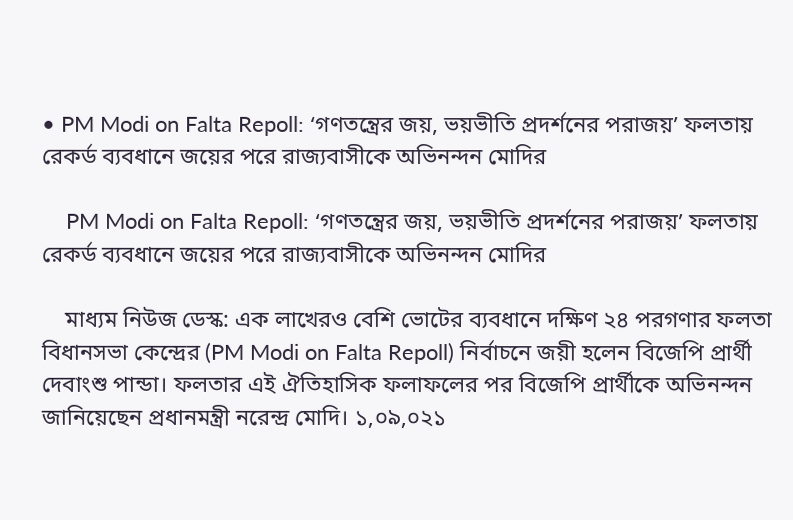• PM Modi on Falta Repoll: ‘গণতন্ত্রের জয়, ভয়ভীতি প্রদর্শনের পরাজয়’ ফলতায় রেকর্ড ব্যবধানে জয়ের পরে রাজ্যবাসীকে অভিনন্দন মোদির

    PM Modi on Falta Repoll: ‘গণতন্ত্রের জয়, ভয়ভীতি প্রদর্শনের পরাজয়’ ফলতায় রেকর্ড ব্যবধানে জয়ের পরে রাজ্যবাসীকে অভিনন্দন মোদির

    মাধ্যম নিউজ ডেস্ক: এক লাখেরও বেশি ভোটের ব্যবধানে দক্ষিণ ২৪ পরগণার ফলতা বিধানসভা কেন্দ্রের (PM Modi on Falta Repoll) নির্বাচনে জয়ী হলেন বিজেপি প্রার্থী দেবাংশু পান্ডা। ফলতার এই ঐতিহাসিক ফলাফলের পর বিজেপি প্রার্থীকে অভিনন্দন জানিয়েছেন প্রধানমন্ত্রী নরেন্দ্র মোদি। ১,০৯,০২১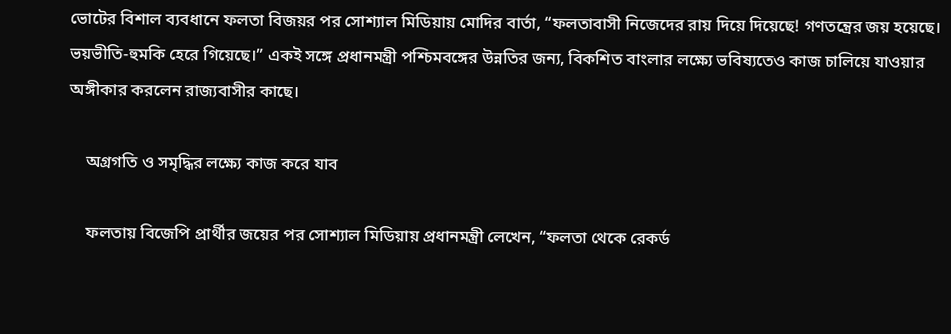ভোটের বিশাল ব্যবধানে ফলতা বিজয়র পর সোশ্যাল মিডিয়ায় মোদির বার্তা, “ফলতাবাসী নিজেদের রায় দিয়ে দিয়েছে! গণতন্ত্রের জয় হয়েছে। ভয়ভীতি-হুমকি হেরে গিয়েছে।” একই সঙ্গে প্রধানমন্ত্রী পশ্চিমবঙ্গের উন্নতির জন্য, বিকশিত বাংলার লক্ষ্যে ভবিষ্যতেও কাজ চালিয়ে যাওয়ার অঙ্গীকার করলেন রাজ্যবাসীর কাছে।

    অগ্রগতি ও সমৃদ্ধির লক্ষ্যে কাজ করে যাব

    ফলতায় বিজেপি প্রার্থীর জয়ের পর সোশ্যাল মিডিয়ায় প্রধানমন্ত্রী লেখেন, “ফলতা থেকে রেকর্ড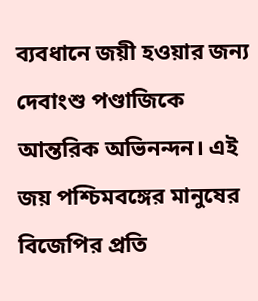ব্যবধানে জয়ী হওয়ার জন্য দেবাংশু পণ্ডাজিকে আন্তরিক অভিনন্দন। এই জয় পশ্চিমবঙ্গের মানুষের বিজেপির প্রতি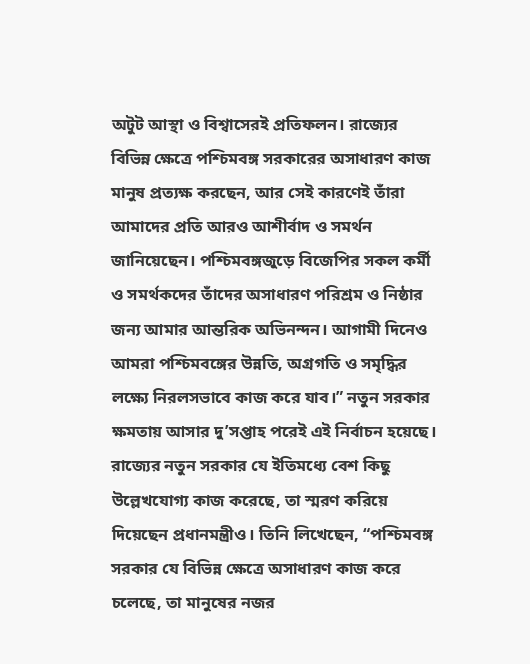অটুট আস্থা ও বিশ্বাসেরই প্রতিফলন। রাজ্যের বিভিন্ন ক্ষেত্রে পশ্চিমবঙ্গ সরকারের অসাধারণ কাজ মানুষ প্রত্যক্ষ করছেন, আর সেই কারণেই তাঁরা আমাদের প্রতি আরও আশীর্বাদ ও সমর্থন জানিয়েছেন। পশ্চিমবঙ্গজুড়ে বিজেপির সকল কর্মী ও সমর্থকদের তাঁদের অসাধারণ পরিশ্রম ও নিষ্ঠার জন্য আমার আন্তরিক অভিনন্দন। আগামী দিনেও আমরা পশ্চিমবঙ্গের উন্নতি, অগ্রগতি ও সমৃদ্ধির লক্ষ্যে নিরলসভাবে কাজ করে যাব।” নতুন সরকার ক্ষমতায় আসার দু’সপ্তাহ পরেই এই নির্বাচন হয়েছে। রাজ্যের নতুন সরকার যে ইতিমধ্যে বেশ কিছু উল্লেখযোগ্য কাজ করেছে, তা স্মরণ করিয়ে দিয়েছেন প্রধানমন্ত্রীও। তিনি লিখেছেন, “পশ্চিমবঙ্গ সরকার যে বিভিন্ন ক্ষেত্রে অসাধারণ কাজ করে চলেছে, তা মানুষের নজর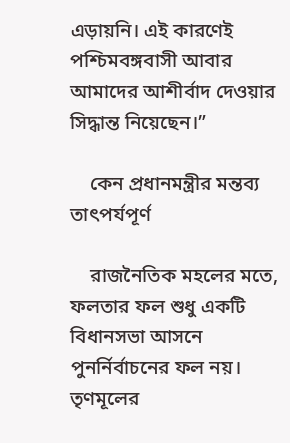এড়ায়নি। এই কারণেই পশ্চিমবঙ্গবাসী আবার আমাদের আশীর্বাদ দেওয়ার সিদ্ধান্ত নিয়েছেন।”

    কেন প্রধানমন্ত্রীর মন্তব্য তাৎপর্যপূর্ণ

    রাজনৈতিক মহলের মতে, ফলতার ফল শুধু একটি বিধানসভা আসনে পুনর্নির্বাচনের ফল নয়। তৃণমূলের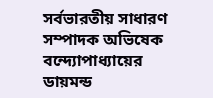সর্বভারতীয় সাধারণ সম্পাদক অভিষেক বন্দ্যোপাধ্যায়ের ডায়মন্ড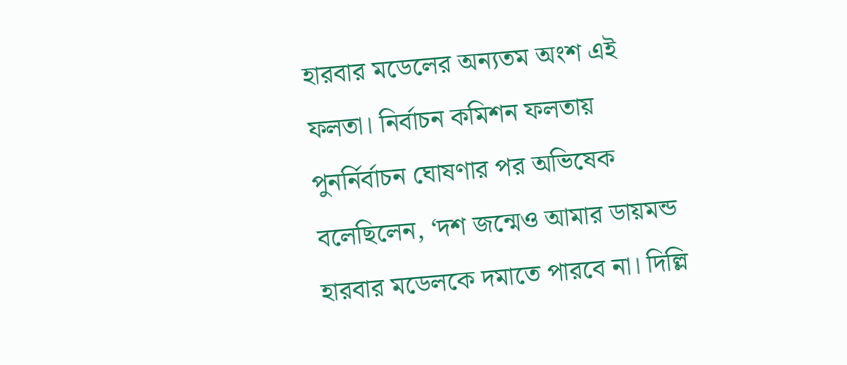হারবার মডেলের অন্যতম অংশ এই ফলতা। নির্বাচন কমিশন ফলতায় পুনর্নির্বাচন ঘোষণার পর অভিষেক বলেছিলেন, ‘দশ জন্মেও আমার ডায়মন্ড হারবার মডেলকে দমাতে পারবে না। দিল্লি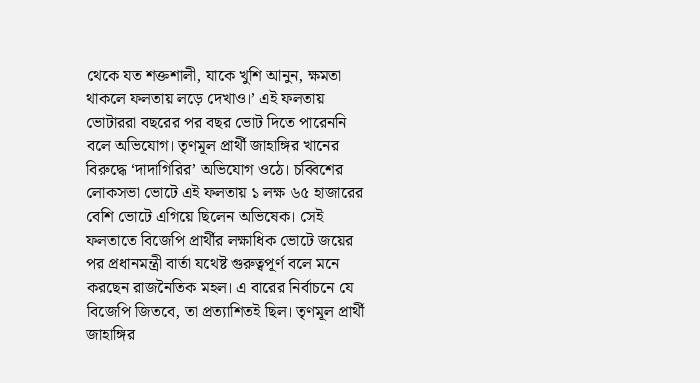থেকে যত শক্তশালী, যাকে খুশি আনুন, ক্ষমতা থাকলে ফলতায় লড়ে দেখাও।’ এই ফলতায় ভোটাররা বছরের পর বছর ভোট দিতে পারেননি বলে অভিযোগ। তৃণমূল প্রার্থী জাহাঙ্গির খানের বিরুদ্ধে ‘দাদাগিরির’ অভিযোগ ওঠে। চব্বিশের লোকসভা ভোটে এই ফলতায় ১ লক্ষ ৬৫ হাজারের বেশি ভোটে এগিয়ে ছিলেন অভিষেক। সেই ফলতাতে বিজেপি প্রার্থীর লক্ষাধিক ভোটে জয়ের পর প্রধানমন্ত্রী বার্তা যথেষ্ট গুরুত্বপূর্ণ বলে মনে করছেন রাজনৈতিক মহল। এ বারের নির্বাচনে যে বিজেপি জিতবে, তা প্রত্যাশিতই ছিল। তৃণমূল প্রার্থী জাহাঙ্গির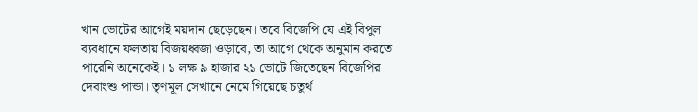খান ভোটের আগেই ময়দান ছেড়েছেন। তবে বিজেপি যে এই বিপুল ব্যবধানে ফলতায় বিজয়ধ্বজা ওড়াবে, তা আগে থেকে অনুমান করতে পারেনি অনেকেই। ১ লক্ষ ৯ হাজার ২১ ভোটে জিতেছেন বিজেপির দেবাংশু পান্ডা। তৃণমূল সেখানে নেমে গিয়েছে চতুর্থ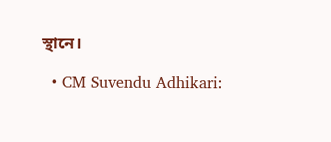স্থানে।

  • CM Suvendu Adhikari: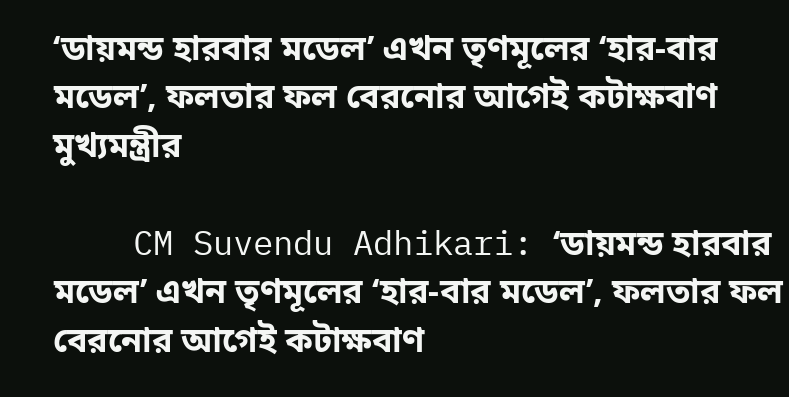‘ডায়মন্ড হারবার মডেল’ এখন তৃণমূলের ‘হার-বার মডেল’, ফলতার ফল বেরনোর আগেই কটাক্ষবাণ মুখ্যমন্ত্রীর

    CM Suvendu Adhikari: ‘ডায়মন্ড হারবার মডেল’ এখন তৃণমূলের ‘হার-বার মডেল’, ফলতার ফল বেরনোর আগেই কটাক্ষবাণ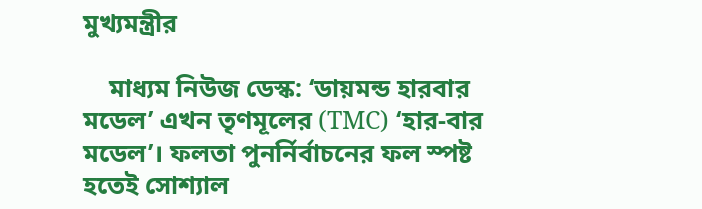মুখ্যমন্ত্রীর

    মাধ্যম নিউজ ডেস্ক: ‘ডায়মন্ড হারবার মডেল’ এখন তৃণমূলের (TMC) ‘হার-বার মডেল’। ফলতা পুনর্নির্বাচনের ফল স্পষ্ট হতেই সোশ্যাল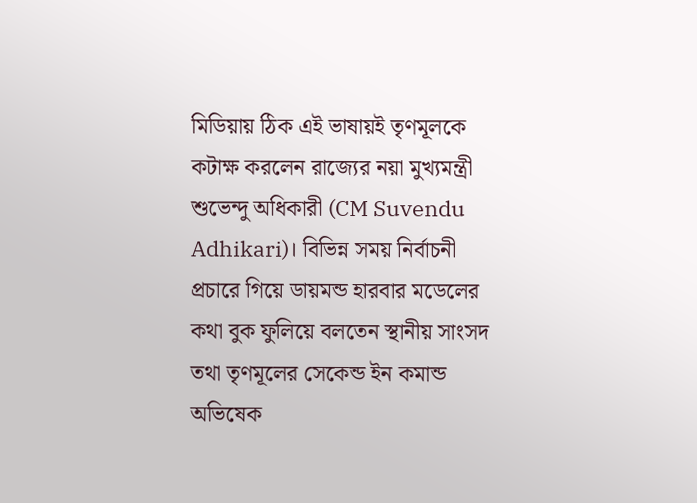মিডিয়ায় ঠিক এই ভাষায়ই তৃণমূলকে কটাক্ষ করলেন রাজ্যের নয়া মুখ্যমন্ত্রী শুভেন্দু অধিকারী (CM Suvendu Adhikari)। বিভিন্ন সময় নির্বাচনী প্রচারে গিয়ে ডায়মন্ড হারবার মডেলের কথা বুক ফুলিয়ে বলতেন স্থানীয় সাংসদ তথা তৃণমূলের সেকেন্ড ইন কমান্ড অভিষেক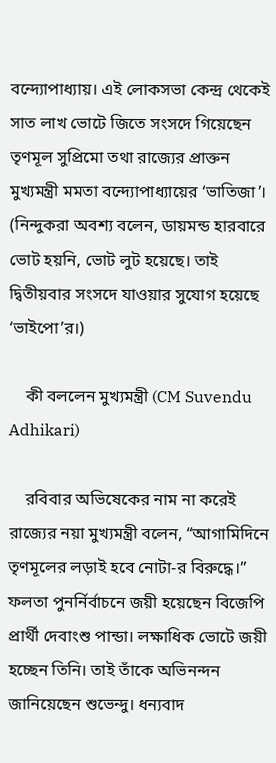বন্দ্যোপাধ্যায়। এই লোকসভা কেন্দ্র থেকেই সাত লাখ ভোটে জিতে সংসদে গিয়েছেন তৃণমূল সুপ্রিমো তথা রাজ্যের প্রাক্তন মুখ্যমন্ত্রী মমতা বন্দ্যোপাধ্যায়ের ‘ভাতিজা’। (নিন্দুকরা অবশ্য বলেন, ডায়মন্ড হারবারে ভোট হয়নি, ভোট লুট হয়েছে। তাই দ্বিতীয়বার সংসদে যাওয়ার সুযোগ হয়েছে ‘ভাইপো’র।)

    কী বললেন মুখ্যমন্ত্রী (CM Suvendu Adhikari)

    রবিবার অভিষেকের নাম না করেই রাজ্যের নয়া মুখ্যমন্ত্রী বলেন, “আগামিদিনে তৃণমূলের লড়াই হবে নোটা-র বিরুদ্ধে।” ফলতা পুনর্নির্বাচনে জয়ী হয়েছেন বিজেপি প্রার্থী দেবাংশু পান্ডা। লক্ষাধিক ভোটে জয়ী হচ্ছেন তিনি। তাই তাঁকে অভিনন্দন জানিয়েছেন শুভেন্দু। ধন্যবাদ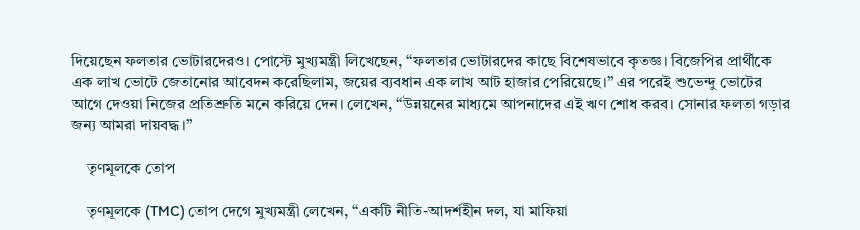দিয়েছেন ফলতার ভোটারদেরও। পোস্টে মুখ্যমন্ত্রী লিখেছেন, ‘‘ফলতার ভোটারদের কাছে বিশেষভাবে কৃতজ্ঞ। বিজেপির প্রার্থীকে এক লাখ ভোটে জেতানোর আবেদন করেছিলাম, জয়ের ব্যবধান এক লাখ আট হাজার পেরিয়েছে।’’ এর পরেই শুভেন্দু ভোটের আগে দেওয়া নিজের প্রতিশ্রুতি মনে করিয়ে দেন। লেখেন, ‘‘উন্নয়নের মাধ্যমে আপনাদের এই ঋণ শোধ করব। সোনার ফলতা গড়ার জন্য আমরা দায়বদ্ধ।’’

    তৃণমূলকে তোপ

    তৃণমূলকে (TMC) তোপ দেগে মুখ্যমন্ত্রী লেখেন, ‘‘একটি নীতি-আদর্শহীন দল, যা মাফিয়া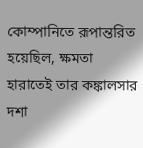কোম্পানিতে রূপান্তরিত হয়েছিল, ক্ষমতা হারাতেই তার কঙ্কালসার দশা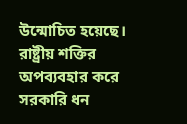উন্মোচিত হয়েছে। রাষ্ট্রীয় শক্তির অপব্যবহার করে সরকারি ধন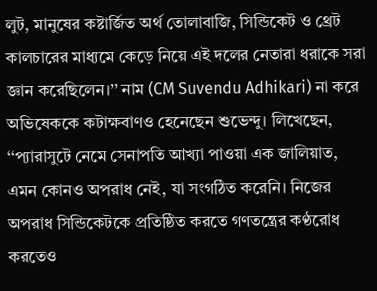লুট, মানুষের কষ্টার্জিত অর্থ তোলাবাজি, সিন্ডিকেট ও থ্রেট কালচারের মাধ্যমে কেড়ে নিয়ে এই দলের নেতারা ধরাকে সরা জ্ঞান করেছিলেন।’’ নাম (CM Suvendu Adhikari) না করে অভিষেককে কটাক্ষবাণও হেনেছেন শুভেন্দু। লিখেছেন, ‘‘প্যারাসুটে নেমে সেনাপতি আখ্যা পাওয়া এক জালিয়াত, এমন কোনও অপরাধ নেই, যা সংগঠিত করেনি। নিজের অপরাধ সিন্ডিকেটকে প্রতিষ্ঠিত করতে গণতন্ত্রের কণ্ঠরোধ করতেও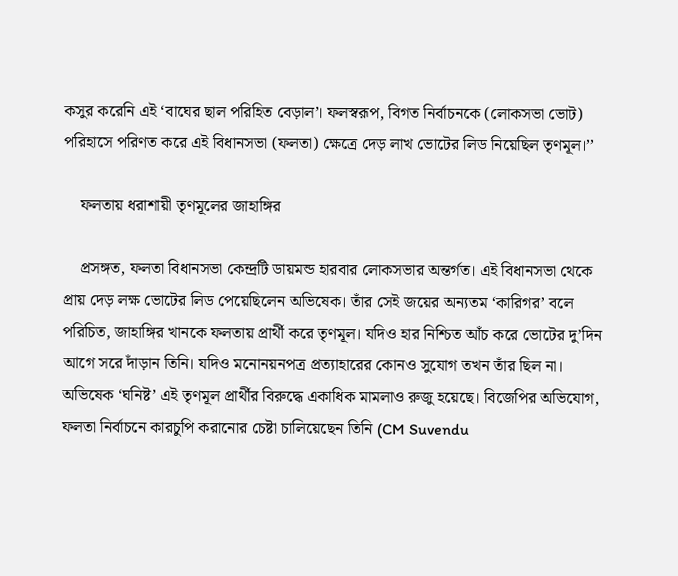কসুর করেনি এই ‘বাঘের ছাল পরিহিত বেড়াল’। ফলস্বরূপ, বিগত নির্বাচনকে (লোকসভা ভোট) পরিহাসে পরিণত করে এই বিধানসভা (ফলতা) ক্ষেত্রে দেড় লাখ ভোটের লিড নিয়েছিল তৃণমূল।’’

    ফলতায় ধরাশায়ী তৃণমূলের জাহাঙ্গির

    প্রসঙ্গত, ফলতা বিধানসভা কেন্দ্রটি ডায়মন্ড হারবার লোকসভার অন্তর্গত। এই বিধানসভা থেকে প্রায় দেড় লক্ষ ভোটের লিড পেয়েছিলেন অভিষেক। তাঁর সেই জয়ের অন্যতম ‘কারিগর’ বলে পরিচিত, জাহাঙ্গির খানকে ফলতায় প্রার্থী করে তৃণমূল। যদিও হার নিশ্চিত আঁচ করে ভোটের দু’দিন আগে সরে দাঁড়ান তিনি। যদিও মনোনয়নপত্র প্রত্যাহারের কোনও সুযোগ তখন তাঁর ছিল না। অভিষেক ‘ঘনিষ্ট’ এই তৃণমূল প্রার্থীর বিরুদ্ধে একাধিক মামলাও রুজু হয়েছে। বিজেপির অভিযোগ, ফলতা নির্বাচনে কারচুপি করানোর চেষ্টা চালিয়েছেন তিনি (CM Suvendu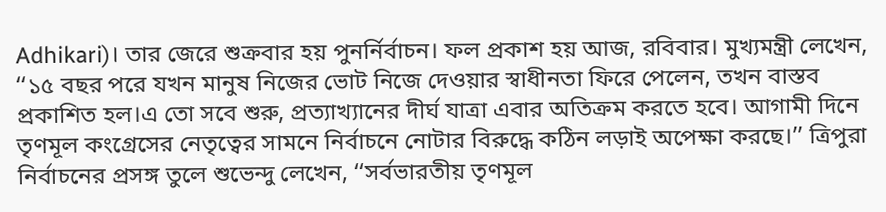Adhikari)। তার জেরে শুক্রবার হয় পুনর্নির্বাচন। ফল প্রকাশ হয় আজ, রবিবার। মুখ্যমন্ত্রী লেখেন, ‘‘১৫ বছর পরে যখন মানুষ নিজের ভোট নিজে দেওয়ার স্বাধীনতা ফিরে পেলেন, তখন বাস্তব প্রকাশিত হল।এ তো সবে শুরু, প্রত্যাখ্যানের দীর্ঘ যাত্রা এবার অতিক্রম করতে হবে। আগামী দিনে তৃণমূল কংগ্রেসের নেতৃত্বের সামনে নির্বাচনে নোটার বিরুদ্ধে কঠিন লড়াই অপেক্ষা করছে।’’ ত্রিপুরা নির্বাচনের প্রসঙ্গ তুলে শুভেন্দু লেখেন, ‘‘সর্বভারতীয় তৃণমূল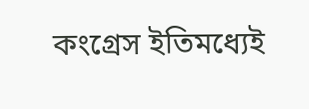কংগ্রেস ইতিমধ্যেই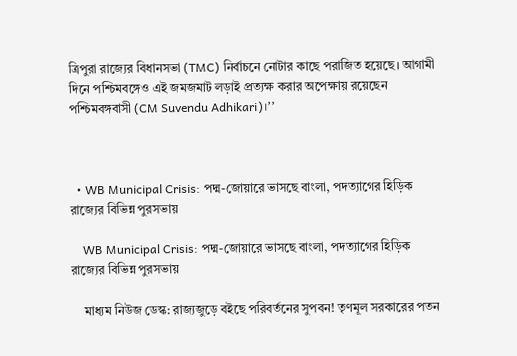ত্রিপুরা রাজ্যের বিধানসভা (TMC) নির্বাচনে নোটার কাছে পরাজিত হয়েছে। আগামী দিনে পশ্চিমবঙ্গেও এই জমজমাট লড়াই প্রত্যক্ষ করার অপেক্ষায় রয়েছেন পশ্চিমবঙ্গবাসী (CM Suvendu Adhikari)।’’



  • WB Municipal Crisis: পদ্ম-জোয়ারে ভাসছে বাংলা, পদত্যাগের হিড়িক রাজ্যের বিভিন্ন পুরসভায়

    WB Municipal Crisis: পদ্ম-জোয়ারে ভাসছে বাংলা, পদত্যাগের হিড়িক রাজ্যের বিভিন্ন পুরসভায়

    মাধ্যম নিউজ ডেস্ক: রাজ্যজুড়ে বইছে পরিবর্তনের সুপবন! তৃণমূল সরকারের পতন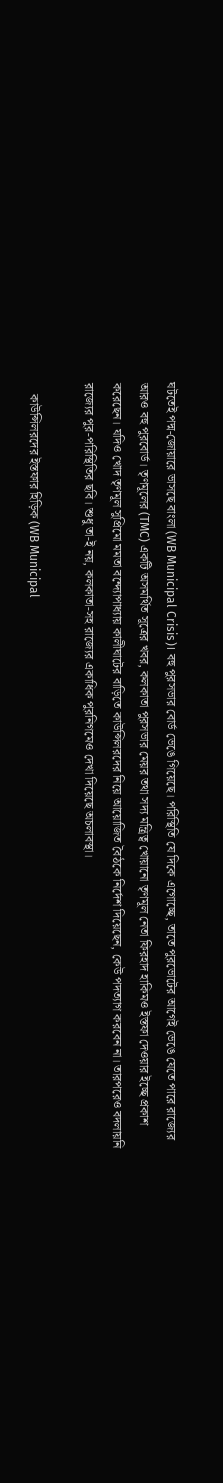ঘটতেই পদ্ম-জোয়ারে ভাসছে বাংলা (WB Municipal Crisis)। বহু পুরসভার বোর্ড ভেঙে গিয়েছে। পরিস্থিতি যে দিকে এগোচ্ছে, তাতে পুরভোটের আগেই ভেঙে যেতে পারে রাজ্যের আরও বহু পুরবোর্ড। তৃণমূলের (TMC) একটি অসমর্থিত সূত্রের খবর, কলকাতা পুরসভার মেয়র তথা সদ্য মন্ত্রিত্ব খোয়ানো তৃণমূল নেতা ফিরহাদ হাকিমও ইস্তফা দেওয়ার ইচ্ছে প্রকাশ করেছেন। যদিও খোদ তৃণমূল সুপ্রিমো মমতা বন্দ্যোপাধ্যায় কালীঘাটের বাড়িতে কাউন্সিলরদের নিয়ে আয়োজিত বৈঠকে নির্দেশ দিয়েছেন, কেউ পদত্যাগ করবেন না। তারপরেও বদলায়নি রাজ্যের পুর-পরিস্থিতির ছবি। শুধু তা-ই নয়, কলকাতা-সহ রাজ্যের একাধিক পুরনিগমেও দেখা দিয়েছে অচলাবস্থা।

    কাউন্সিলরদের ইস্তফার হিড়িক (WB Municipal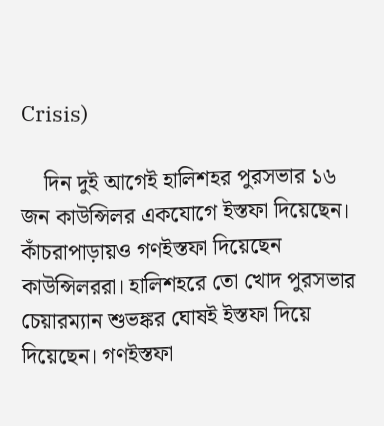Crisis)

    দিন দুই আগেই হালিশহর পুরসভার ১৬ জন কাউন্সিলর একযোগে ইস্তফা দিয়েছেন। কাঁচরাপাড়ায়ও গণইস্তফা দিয়েছেন কাউন্সিলররা। হালিশহরে তো খোদ পুরসভার চেয়ারম্যান শুভঙ্কর ঘোষই ইস্তফা দিয়ে দিয়েছেন। গণইস্তফা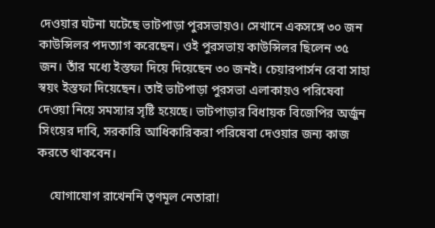দেওয়ার ঘটনা ঘটেছে ভাটপাড়া পুরসভায়ও। সেখানে একসঙ্গে ৩০ জন কাউন্সিলর পদত্যাগ করেছেন। ওই পুরসভায় কাউন্সিলর ছিলেন ৩৫ জন। তাঁর মধ্যে ইস্তফা দিয়ে দিয়েছেন ৩০ জনই। চেয়ারপার্সন রেবা সাহা স্বয়ং ইস্তফা দিয়েছেন। তাই ভাটপাড়া পুরসভা এলাকায়ও পরিষেবা দেওয়া নিয়ে সমস্যার সৃষ্টি হয়েছে। ভাটপাড়ার বিধায়ক বিজেপির অর্জুন সিংয়ের দাবি, সরকারি আধিকারিকরা পরিষেবা দেওয়ার জন্য কাজ করতে থাকবেন।

    যোগাযোগ রাখেননি তৃণমূল নেতারা!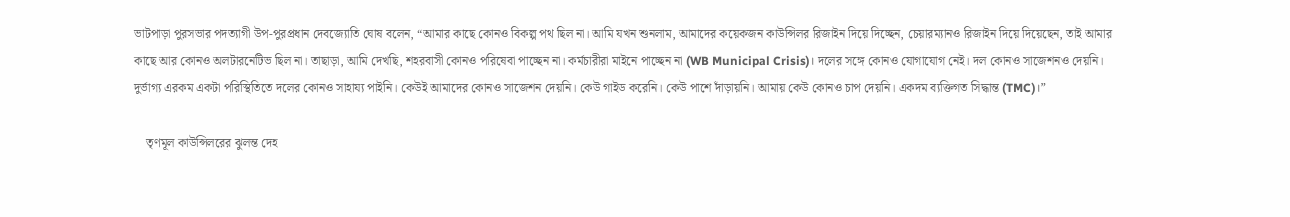ভাটপাড়া পুরসভার পদত্যাগী উপ-পুরপ্রধান দেবজ্যোতি ঘোষ বলেন, “আমার কাছে কোনও বিকল্প পথ ছিল না। আমি যখন শুনলাম, আমাদের কয়েকজন কাউন্সিলর রিজাইন দিয়ে দিচ্ছেন, চেয়ারম্যানও রিজাইন দিয়ে দিয়েছেন, তাই আমার কাছে আর কোনও অলটারনেটিভ ছিল না। তাছাড়া, আমি দেখছি, শহরবাসী কোনও পরিষেবা পাচ্ছেন না। কর্মচারীরা মাইনে পাচ্ছেন না (WB Municipal Crisis)। দলের সঙ্গে কোনও যোগাযোগ নেই। দল কোনও সাজেশনও দেয়নি। দুর্ভাগ্য এরকম একটা পরিস্থিতিতে দলের কোনও সাহায্য পাইনি। কেউই আমাদের কোনও সাজেশন দেয়নি। কেউ গাইড করেনি। কেউ পাশে দাঁড়ায়নি। আমায় কেউ কোনও চাপ দেয়নি। একদম ব্যক্তিগত সিদ্ধান্ত (TMC)।”

    তৃণমূল কাউন্সিলরের ঝুলন্ত দেহ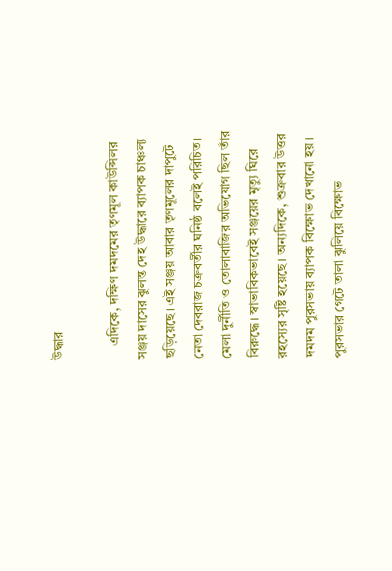উদ্ধার

    এদিকে, দক্ষিণ দমদমের তৃণমূল কাউন্সিলর সঞ্জয় দাসের ঝুলন্ত দেহ উদ্ধারে ব্যাপক চাঞ্চল্য ছড়িয়েছে। এই সঞ্জয় আবার তৃণমূলের দাপুটে নেতা দেবরাজ চক্রবর্তীর ঘনিষ্ঠ বলেই পরিচিত। মেলা দুর্নীতি ও তোলাবাজির অভিযোগ ছিল তাঁর বিরুদ্ধে। স্বাভাবিকভাবেই সঞ্জয়ের মৃত্যু ঘিরে রহস্যের সৃষ্টি হয়েছে। অন্যদিকে, শুক্রবার উত্তর দমদম পুরসভায় ব্যাপক বিক্ষোভ দেখানো হয়। পুরসভার গেটে তালা ঝুলিয়ে বিক্ষোভ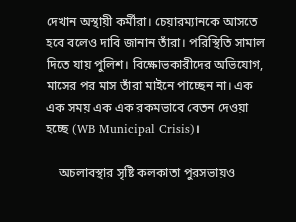দেখান অস্থায়ী কর্মীরা। চেয়ারম্যানকে আসতে হবে বলেও দাবি জানান তাঁরা। পরিস্থিতি সামাল দিতে যায় পুলিশ। বিক্ষোভকারীদের অভিযোগ, মাসের পর মাস তাঁরা মাইনে পাচ্ছেন না। এক এক সময় এক এক রকমভাবে বেতন দেওয়া হচ্ছে (WB Municipal Crisis)।

    অচলাবস্থার সৃষ্টি কলকাতা পুরসভায়ও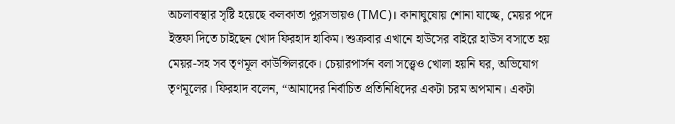অচলাবস্থার সৃষ্টি হয়েছে কলকাতা পুরসভায়ও (TMC)। কানাঘুষোয় শোনা যাচ্ছে, মেয়র পদে ইস্তফা দিতে চাইছেন খোদ ফিরহাদ হাকিম। শুক্রবার এখানে হাউসের বাইরে হাউস বসাতে হয় মেয়র-সহ সব তৃণমূল কাউন্সিলরকে। চেয়ারপার্সন বলা সত্ত্বেও খোলা হয়নি ঘর, অভিযোগ তৃণমূলের। ফিরহাদ বলেন, “আমাদের নির্বাচিত প্রতিনিধিদের একটা চরম অপমান। একটা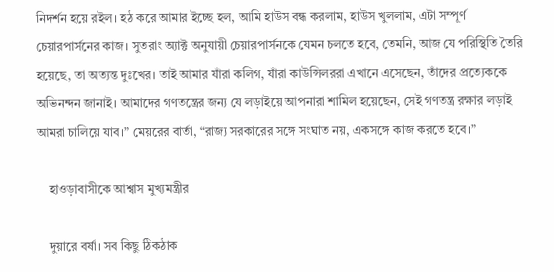নিদর্শন হয়ে রইল। হঠ করে আমার ইচ্ছে হল, আমি হাউস বন্ধ করলাম, হাউস খুললাম, এটা সম্পূর্ণ চেয়ারপার্সনের কাজ। সুতরাং অ্যাক্ট অনুযায়ী চেয়ারপার্সনকে যেমন চলতে হবে, তেমনি, আজ যে পরিস্থিতি তৈরি হয়েছে, তা অত্যন্ত দুঃখের। তাই আমার যাঁরা কলিগ, যাঁরা কাউন্সিলররা এখানে এসেছেন, তাঁদের প্রত্যেককে অভিনন্দন জানাই। আমাদের গণতন্ত্রের জন্য যে লড়াইয়ে আপনারা শামিল হয়েছেন, সেই গণতন্ত্র রক্ষার লড়াই আমরা চালিয়ে যাব।” মেয়রের বার্তা, “রাজ্য সরকারের সঙ্গে সংঘাত নয়, একসঙ্গে কাজ করতে হবে।”

    হাওড়াবাসীকে আশ্বাস মুখ্যমন্ত্রীর

    দুয়ারে বর্ষা। সব কিছু ঠিকঠাক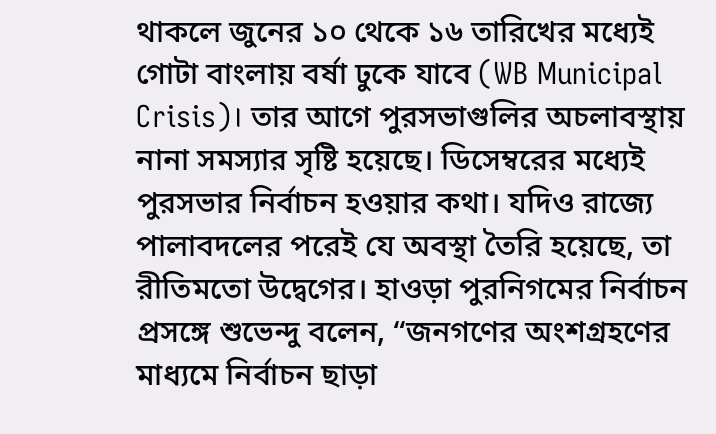থাকলে জুনের ১০ থেকে ১৬ তারিখের মধ্যেই গোটা বাংলায় বর্ষা ঢুকে যাবে (WB Municipal Crisis)। তার আগে পুরসভাগুলির অচলাবস্থায় নানা সমস্যার সৃষ্টি হয়েছে। ডিসেম্বরের মধ্যেই পুরসভার নির্বাচন হওয়ার কথা। যদিও রাজ্যে পালাবদলের পরেই যে অবস্থা তৈরি হয়েছে, তা রীতিমতো উদ্বেগের। হাওড়া পুরনিগমের নির্বাচন প্রসঙ্গে শুভেন্দু বলেন, “জনগণের অংশগ্রহণের মাধ্যমে নির্বাচন ছাড়া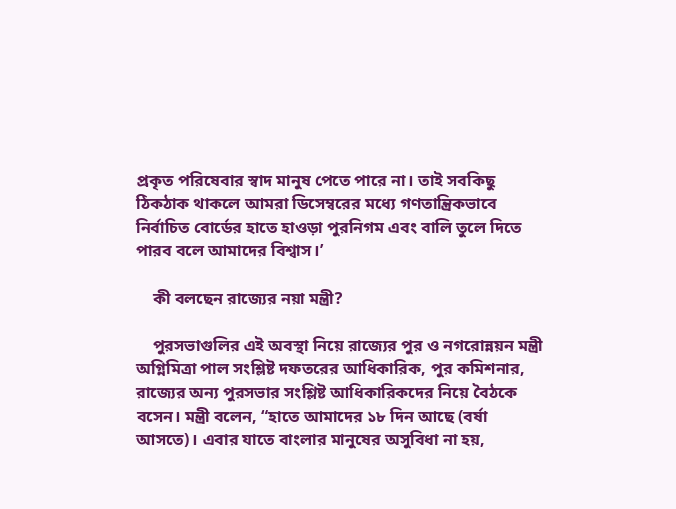প্রকৃত পরিষেবার স্বাদ মানু‌ষ পেতে পারে না। তাই সবকিছু ঠিকঠাক থাকলে আমরা ডিসেম্বরের মধ্যে গণতান্ত্রিকভাবে নির্বাচিত বোর্ডের হাতে হাওড়া পুরনিগম এবং বালি তুলে দিতে পারব বলে আমাদের বিশ্বাস।’

    কী বলছেন রাজ্যের নয়া মন্ত্রী?

    পুরসভাগুলির এই অবস্থা নিয়ে রাজ্যের পুর ও নগরোন্নয়ন মন্ত্রী অগ্নিমিত্রা পাল সংশ্লিষ্ট দফতরের আধিকারিক, পুর কমিশনার, রাজ্যের অন্য পুরসভার সংশ্লিষ্ট আধিকারিকদের নিয়ে বৈঠকে বসেন। মন্ত্রী বলেন, “হাতে আমাদের ১৮ দিন আছে (বর্ষা আসতে)। এবার যাতে বাংলার মানুষের অসুবিধা না হয়,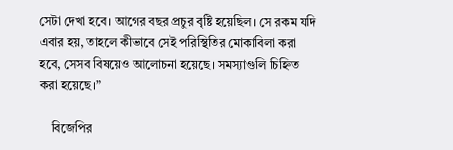সেটা দেখা হবে। আগের বছর প্রচুর বৃষ্টি হয়েছিল। সে রকম যদি এবার হয়, তাহলে কীভাবে সেই পরিস্থিতির মোকাবিলা করা হবে, সেসব বিষয়েও আলোচনা হয়েছে। সমস্যাগুলি চিহ্নিত করা হয়েছে।”

    বিজেপির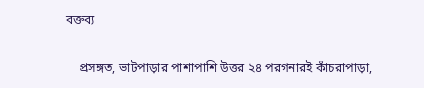বক্তব্য

    প্রসঙ্গত, ভাটপাড়ার পাশাপাশি উত্তর ২৪ পরগনারই কাঁচরাপাড়া,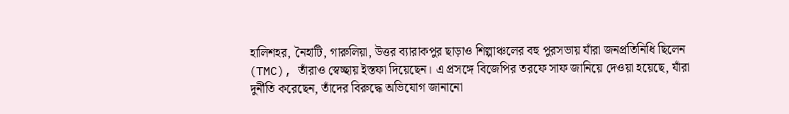হালিশহর, নৈহাটি, গারুলিয়া, উত্তর ব্যারাকপুর ছাড়াও শিল্পাঞ্চলের বহু পুরসভায় যাঁরা জনপ্রতিনিধি ছিলেন (TMC), তাঁরাও স্বেচ্ছায় ইস্তফা দিয়েছেন। এ প্রসঙ্গে বিজেপির তরফে সাফ জানিয়ে দেওয়া হয়েছে, যাঁরা দুর্নীতি করেছেন, তাঁদের বিরুদ্ধে অভিযোগ জানানো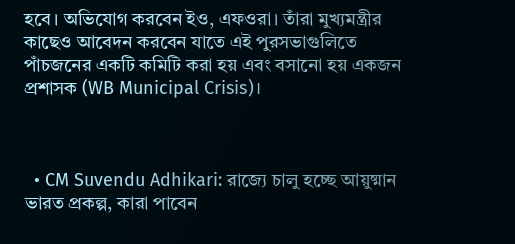হবে। অভিযোগ করবেন ইও, এফওরা। তাঁরা মুখ্যমন্ত্রীর কাছেও আবেদন করবেন যাতে এই পুরসভাগুলিতে পাঁচজনের একটি কমিটি করা হয় এবং বসানো হয় একজন প্রশাসক (WB Municipal Crisis)।



  • CM Suvendu Adhikari: রাজ্যে চালু হচ্ছে আয়ুষ্মান ভারত প্রকল্প, কারা পাবেন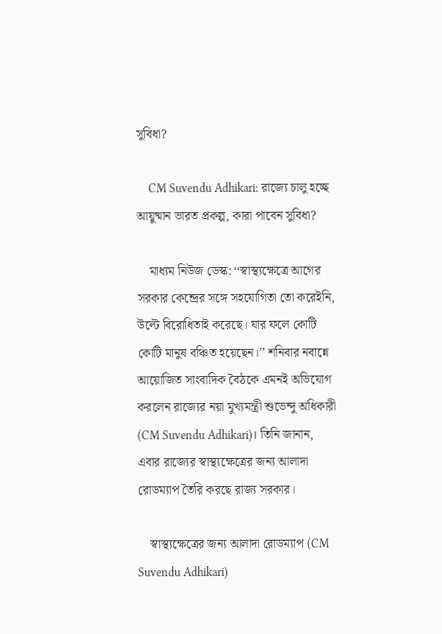সুবিধা?

    CM Suvendu Adhikari: রাজ্যে চালু হচ্ছে আয়ুষ্মান ভারত প্রকল্প, কারা পাবেন সুবিধা?

    মাধ্যম নিউজ ডেস্ক: ‘‘স্বাস্থ্যক্ষেত্রে আগের সরকার কেন্দ্রের সঙ্গে সহযোগিতা তো করেইনি, উল্টে বিরোধিতাই করেছে। যার ফলে কোটি কোটি মানুষ বঞ্চিত হয়েছেন।’’ শনিবার নবান্নে আয়োজিত সাংবাদিক বৈঠকে এমনই অভিযোগ করলেন রাজ্যের নয়া মুখ্যমন্ত্রী শুভেন্দু অধিকারী (CM Suvendu Adhikari)। তিনি জানান, এবার রাজ্যের স্বাস্থ্যক্ষেত্রের জন্য আলাদা রোডম্যাপ তৈরি করছে রাজ্য সরকার।

    স্বাস্থ্যক্ষেত্রের জন্য আলাদা রোডম্যাপ (CM Suvendu Adhikari)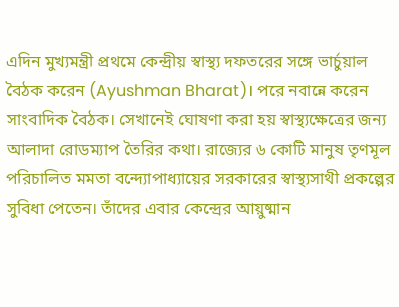এদিন মুখ্যমন্ত্রী প্রথমে কেন্দ্রীয় স্বাস্থ্য দফতরের সঙ্গে ভার্চুয়াল বৈঠক করেন (Ayushman Bharat)। পরে নবান্নে করেন সাংবাদিক বৈঠক। সেখানেই ঘোষণা করা হয় স্বাস্থ্যক্ষেত্রের জন্য আলাদা রোডম্যাপ তৈরির কথা। রাজ্যের ৬ কোটি মানুষ তৃণমূল পরিচালিত মমতা বন্দ্যোপাধ্যায়ের সরকারের স্বাস্থ্যসাথী প্রকল্পের সুবিধা পেতেন। তাঁদের এবার কেন্দ্রের আয়ুষ্মান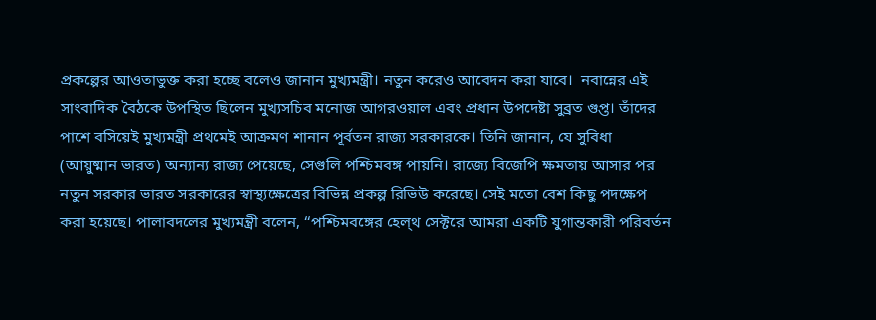প্রকল্পের আওতাভুক্ত করা হচ্ছে বলেও জানান মুখ্যমন্ত্রী। নতুন করেও আবেদন করা যাবে।  নবান্নের এই সাংবাদিক বৈঠকে উপস্থিত ছিলেন মুখ্যসচিব মনোজ আগরওয়াল এবং প্রধান উপদেষ্টা সুব্রত গুপ্ত। তাঁদের পাশে বসিয়েই মুখ্যমন্ত্রী প্রথমেই আক্রমণ শানান পূর্বতন রাজ্য সরকারকে। তিনি জানান, যে সুবিধা (আয়ুষ্মান ভারত) অন্যান্য রাজ্য পেয়েছে, সেগুলি পশ্চিমবঙ্গ পায়নি। রাজ্যে বিজেপি ক্ষমতায় আসার পর নতুন সরকার ভারত সরকারের স্বাস্থ্যক্ষেত্রের বিভিন্ন প্রকল্প রিভিউ করেছে। সেই মতো বেশ কিছু পদক্ষেপ করা হয়েছে। পালাবদলের মুখ্যমন্ত্রী বলেন, ‘‘পশ্চিমবঙ্গের হেল্থ‌‌ সেক্টরে আমরা একটি যুগান্তকারী পরিবর্তন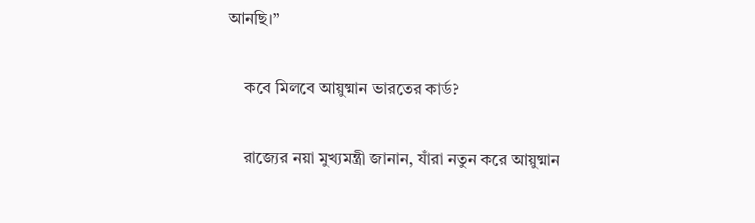আনছি।”

    কবে মিলবে আয়ুষ্মান ভারতের কার্ড?

    রাজ্যের নয়া মুখ্যমন্ত্রী জানান, যাঁরা নতুন করে আয়ুষ্মান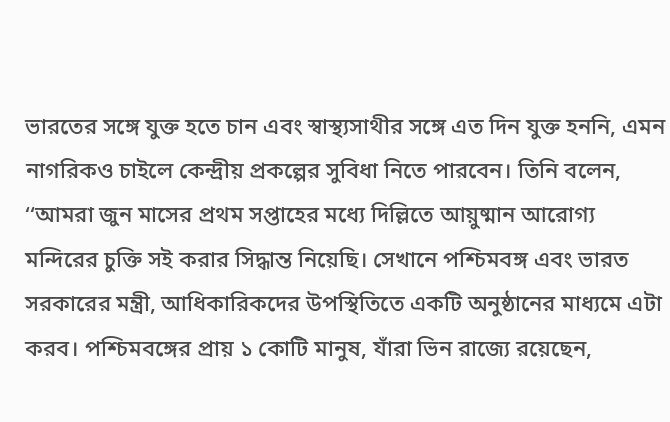ভারতের সঙ্গে যুক্ত হতে চান এবং স্বাস্থ্যসাথীর সঙ্গে এত দিন যুক্ত হননি, এমন নাগরিকও চাইলে কেন্দ্রীয় প্রকল্পের সুবিধা নিতে পারবেন। তিনি বলেন, ‘‘আমরা জুন মাসের প্রথম সপ্তাহের মধ্যে দিল্লিতে আয়ুষ্মান আরোগ্য মন্দিরের চুক্তি সই করার সিদ্ধান্ত নিয়েছি। সেখানে পশ্চিমবঙ্গ এবং ভারত সরকারের মন্ত্রী, আধিকারিকদের উপস্থিতিতে একটি অনুষ্ঠানের মাধ্যমে এটা করব। পশ্চিমবঙ্গের প্রায় ১ কোটি মানুষ, যাঁরা ভিন রাজ্যে রয়েছেন,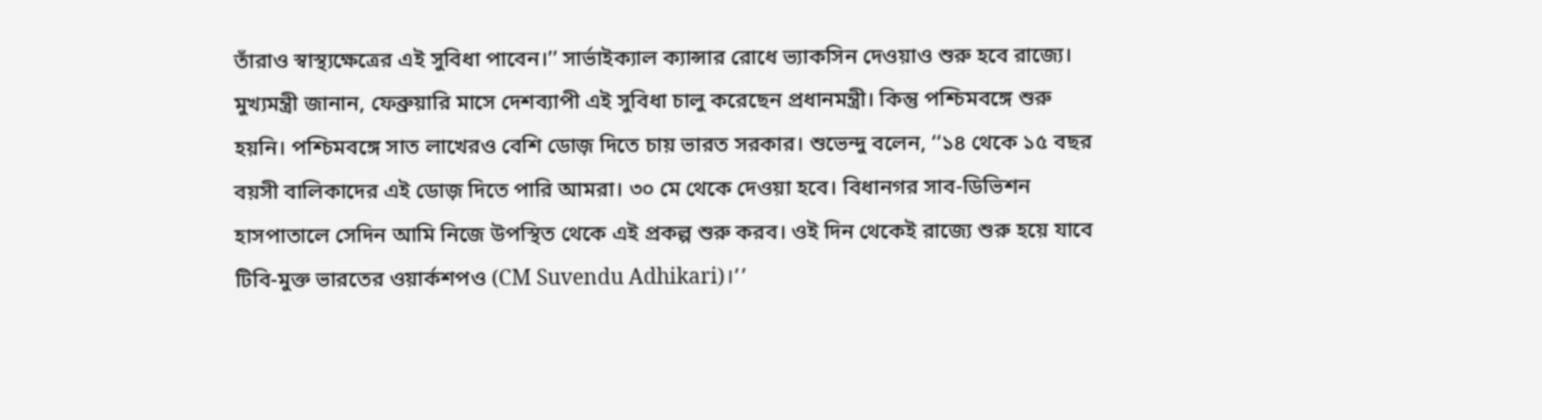তাঁরাও স্বাস্থ্যক্ষেত্রের এই সুবিধা পাবেন।’’ সার্ভাইক্যাল ক্যান্সার রোধে ভ্যাকসিন দেওয়াও শুরু হবে রাজ্যে। মুখ্যমন্ত্রী জানান, ফেব্রুয়ারি মাসে দেশব্যাপী এই সুবিধা চালু করেছেন প্রধানমন্ত্রী। কিন্তু পশ্চিমবঙ্গে শুরু হয়নি। পশ্চিমবঙ্গে সাত লাখেরও বেশি ডোজ় দিতে চায় ভারত সরকার। শুভেন্দু বলেন, ‘‘১৪ থেকে ১৫ বছর বয়সী বালিকাদের এই ডোজ় দিতে পারি আমরা। ৩০ মে থেকে দেওয়া হবে। বিধানগর সাব-ডিভিশন হাসপাতালে সেদিন আমি নিজে উপস্থিত থেকে এই প্রকল্প শুরু করব। ওই দিন থেকেই রাজ্যে শুরু হয়ে যাবে টিবি-মুক্ত ভারতের ওয়ার্কশপও (CM Suvendu Adhikari)।’’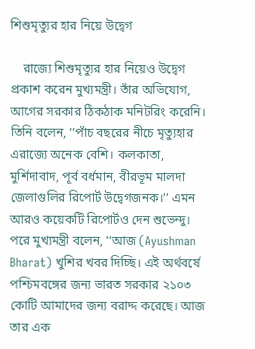শিশুমৃত্যুর হার নিয়ে উদ্বেগ

    রাজ্যে শিশুমৃত্যুর হার নিয়েও উদ্বেগ প্রকাশ করেন মুখ্যমন্ত্রী। তাঁর অভিযোগ, আগের সরকার ঠিকঠাক মনিটরিং করেনি। তিনি বলেন, ‘‘পাঁচ বছরের নীচে মৃত্যুহার এরাজ্যে অনেক বেশি। কলকাতা, মুর্শিদাবাদ, পূর্ব বর্ধমান, বীরভূম মালদা জেলাগুলির রিপোর্ট উদ্বেগজনক।’’ এমন আরও কয়েকটি রিপোর্টও দেন শুভেন্দু। পরে মুখ্যমন্ত্রী বলেন, ‘‘আজ (Ayushman Bharat) খুশির খবর দিচ্ছি। এই অর্থবর্ষে পশ্চিমবঙ্গের জন্য ভারত সরকার ২১০৩ কোটি আমাদের জন্য বরাদ্দ করেছে। আজ তার এক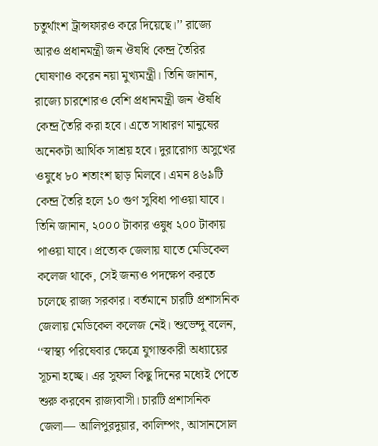চতুর্থাংশ ট্রান্সফারও করে দিয়েছে।’’ রাজ্যে আরও প্রধানমন্ত্রী জন ঔষধি কেন্দ্র তৈরির ঘোষণাও করেন নয়া মুখ্যমন্ত্রী। তিনি জানান, রাজ্যে চারশোরও বেশি প্রধানমন্ত্রী জন ঔষধি কেন্দ্র তৈরি করা হবে। এতে সাধারণ মানুষের অনেকটা আর্থিক সাশ্রয় হবে। দুরারোগ্য অসুখের ওষুধে ৮০ শতাংশ ছাড় মিলবে। এমন ৪৬৯টি কেন্দ্র তৈরি হলে ১০ গুণ সুবিধা পাওয়া যাবে। তিনি জানান, ২০০০ টাকার ওষুধ ২০০ টাকায় পাওয়া যাবে। প্রত্যেক জেলায় যাতে মেডিকেল কলেজ থাকে, সেই জন্যও পদক্ষেপ করতে চলেছে রাজ্য সরকার। বর্তমানে চারটি প্রশাসনিক জেলায় মেডিকেল কলেজ নেই। শুভেন্দু বলেন, ‘‘স্বাস্থ্য পরিষেবার ক্ষেত্রে যুগান্তকারী অধ্যায়ের সূচনা হচ্ছে। এর সুফল কিছু দিনের মধ্যেই পেতে শুরু করবেন রাজ্যবাসী। চারটি প্রশাসনিক জেলা— আলিপুরদুয়ার, কালিম্পং, আসানসোল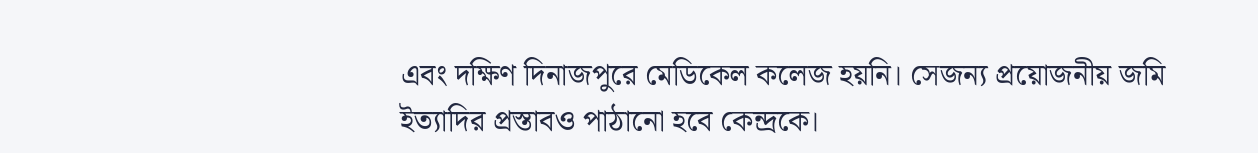এবং দক্ষিণ দিনাজপুরে মেডিকেল কলেজ হয়নি। সেজন্য প্রয়োজনীয় জমি ইত্যাদির প্রস্তাবও পাঠানো হবে কেন্দ্রকে।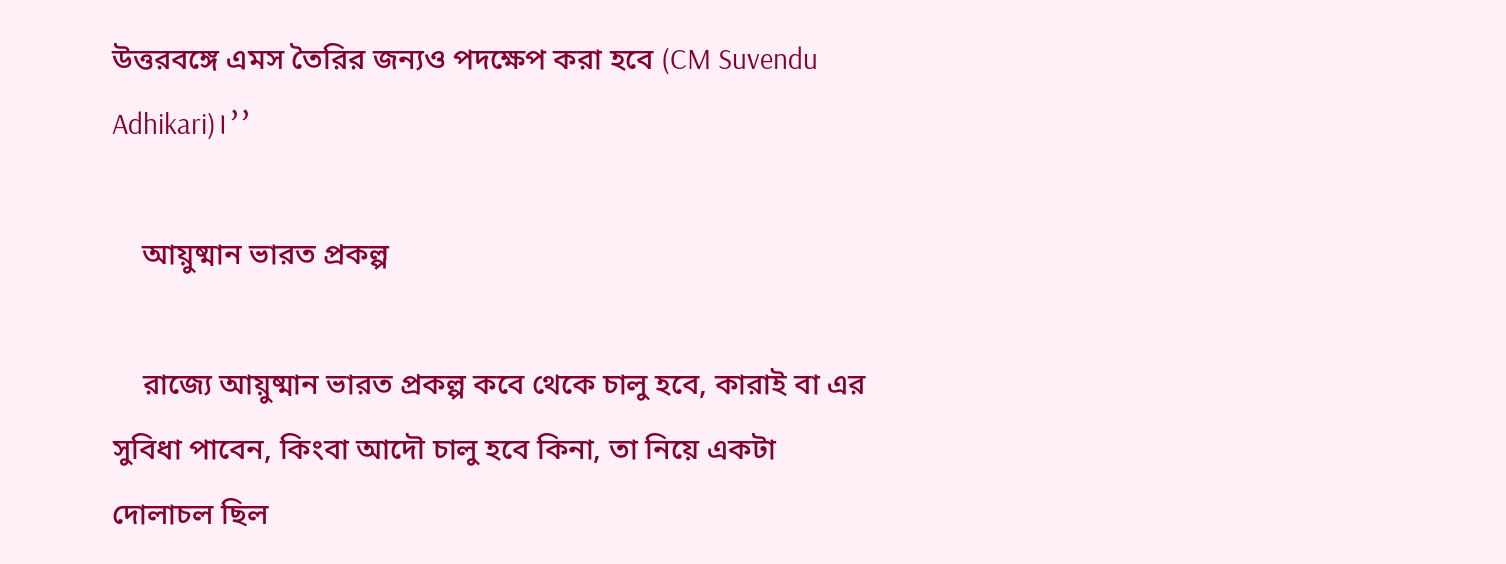উত্তরবঙ্গে এমস তৈরির জন্যও পদক্ষেপ করা হবে (CM Suvendu Adhikari)।’’

    আয়ুষ্মান ভারত প্রকল্প

    রাজ্যে আয়ুষ্মান ভারত প্রকল্প কবে থেকে চালু হবে, কারাই বা এর সুবিধা পাবেন, কিংবা আদৌ চালু হবে কিনা, তা নিয়ে একটা দোলাচল ছিল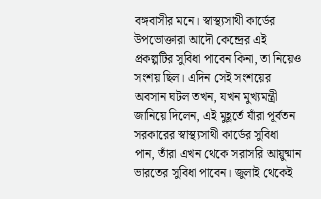বঙ্গবাসীর মনে। স্বাস্থ্যসাথী কার্ডের উপভোক্তারা আদৌ কেন্দ্রের এই প্রকল্পটির সুবিধা পাবেন কিনা, তা নিয়েও সংশয় ছিল। এদিন সেই সংশয়ের অবসান ঘটল তখন, যখন মুখ্যমন্ত্রী জানিয়ে দিলেন, এই মুহূর্তে যাঁরা পূর্বতন সরকারের স্বাস্থ্যসাথী কার্ডের সুবিধা পান, তাঁরা এখন থেকে সরাসরি আয়ুষ্মান ভারতের সুবিধা পাবেন। জুলাই থেকেই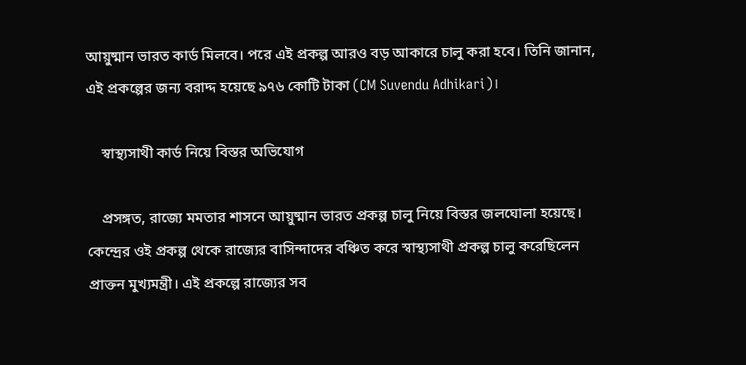আয়ুষ্মান ভারত কার্ড মিলবে। পরে এই প্রকল্প আরও বড় আকারে চালু করা হবে। তিনি জানান, এই প্রকল্পের জন্য বরাদ্দ হয়েছে ৯৭৬ কোটি টাকা (CM Suvendu Adhikari)।

    স্বাস্থ্যসাথী কার্ড নিয়ে বিস্তর অভিযোগ

    প্রসঙ্গত, রাজ্যে মমতার শাসনে আয়ুষ্মান ভারত প্রকল্প চালু নিয়ে বিস্তর জলঘোলা হয়েছে। কেন্দ্রের ওই প্রকল্প থেকে রাজ্যের বাসিন্দাদের বঞ্চিত করে স্বাস্থ্যসাথী প্রকল্প চালু করেছিলেন প্রাক্তন মুখ্যমন্ত্রী। এই প্রকল্পে রাজ্যের সব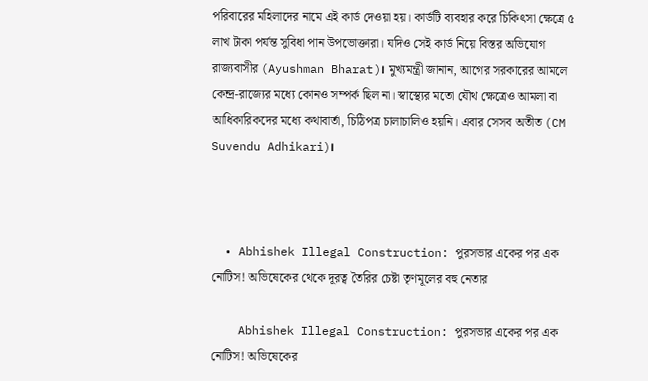পরিবারের মহিলাদের নামে এই কার্ড দেওয়া হয়। কার্ডটি ব্যবহার করে চিকিৎসা ক্ষেত্রে ৫ লাখ টাকা পর্যন্ত সুবিধা পান উপভোক্তারা। যদিও সেই কার্ড নিয়ে বিস্তর অভিযোগ রাজ্যবাসীর (Ayushman Bharat)। মুখ্যমন্ত্রী জানান, আগের সরকারের আমলে কেন্দ্র-রাজ্যের মধ্যে কোনও সম্পর্ক ছিল না। স্বাস্থ্যের মতো যৌথ ক্ষেত্রেও আমলা বা আধিকারিকদের মধ্যে কথাবার্তা, চিঠিপত্র চালাচালিও হয়নি। এবার সেসব অতীত (CM Suvendu Adhikari)।



  • Abhishek Illegal Construction: পুরসভার একের পর এক নোটিস! অভিষেকের থেকে দূরত্ব তৈরির চেষ্টা তৃণমূলের বহু নেতার

    Abhishek Illegal Construction: পুরসভার একের পর এক নোটিস! অভিষেকের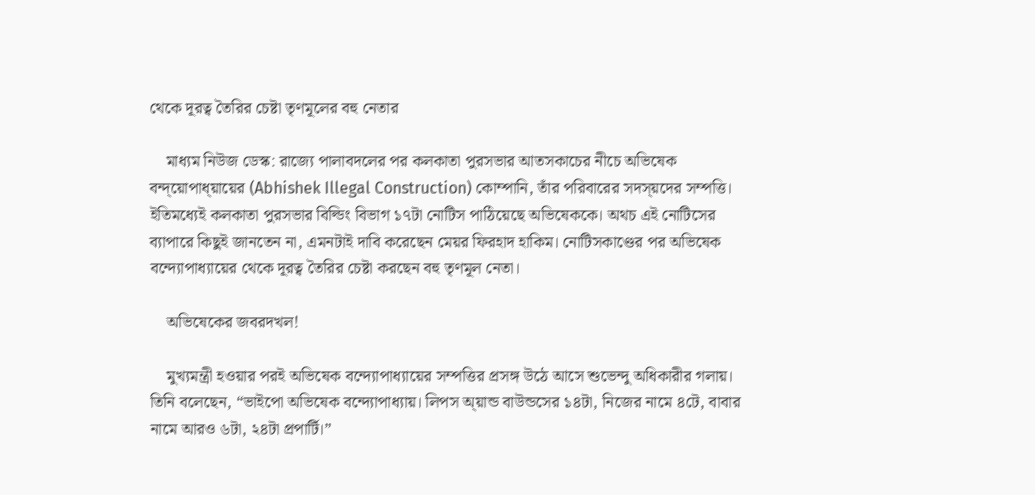থেকে দূরত্ব তৈরির চেষ্টা তৃণমূলের বহু নেতার

    মাধ্যম নিউজ ডেস্ক: রাজ্যে পালাবদলের পর কলকাতা পুরসভার আতসকাচের নীচে অভিষেক বন্দ্য়োপাধ্য়ায়ের (Abhishek Illegal Construction) কোম্পানি, তাঁর পরিবারের সদস্য়দের সম্পত্তি। ইতিমধ্যেই কলকাতা পুরসভার বিল্ডিং বিভাগ ১৭টা নোটিস পাঠিয়েছে অভিষেককে। অথচ এই নোটিসের ব্যাপারে কিছুই জানতেন না, এমনটাই দাবি করেছেন মেয়র ফিরহাদ হাকিম। নোটিসকাণ্ডের পর অভিষেক বন্দ্যোপাধ্যায়ের থেকে দূরত্ব তৈরির চেষ্টা করছেন বহু তৃণমূল নেতা।

    অভিষেকের জবরদখল!

    মুখ্যমন্ত্রী হওয়ার পরই অভিষেক বন্দ্যোপাধ্যায়ের সম্পত্তির প্রসঙ্গ উঠে আসে শুভেন্দু অধিকারীর গলায়। তিনি বলেছেন, “ভাইপো অভিষেক বন্দ্যোপাধ্যায়। লিপস অ্য়ান্ড বাউন্ডসের ১৪টা, নিজের নামে ৪টে, বাবার নামে আরও ৬টা, ২৪টা প্রপার্টি।”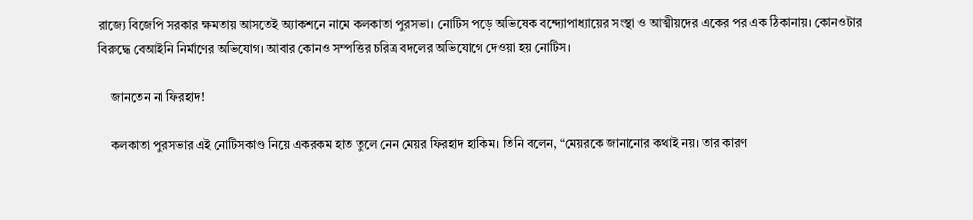রাজ্যে বিজেপি সরকার ক্ষমতায় আসতেই অ্যাকশনে নামে কলকাতা পুরসভা। নোটিস পড়ে অভিষেক বন্দ্যোপাধ্যায়ের সংস্থা ও আত্মীয়দের একের পর এক ঠিকানায়। কোনওটার বিরুদ্ধে বেআইনি নির্মাণের অভিযোগ। আবার কোনও সম্পত্তির চরিত্র বদলের অভিযোগে দেওয়া হয় নোটিস।

    জানতেন না ফিরহাদ!

    কলকাতা পুরসভার এই নোটিসকাণ্ড নিয়ে একরকম হাত তুলে নেন মেয়র ফিরহাদ হাকিম। তিনি বলেন, “মেয়রকে জানানোর কথাই নয়। তার কারণ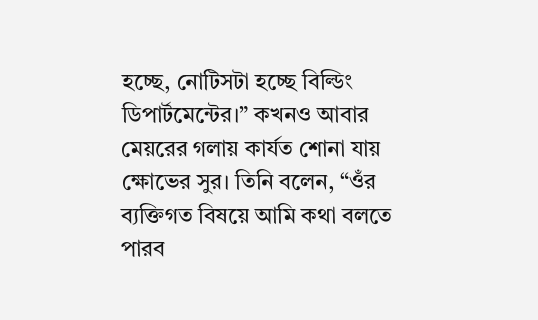হচ্ছে, নোটিসটা হচ্ছে বিল্ডিং ডিপার্টমেন্টের।” কখনও আবার মেয়রের গলায় কার্যত শোনা যায় ক্ষোভের সুর। তিনি বলেন, “ওঁর ব্যক্তিগত বিষয়ে আমি কথা বলতে পারব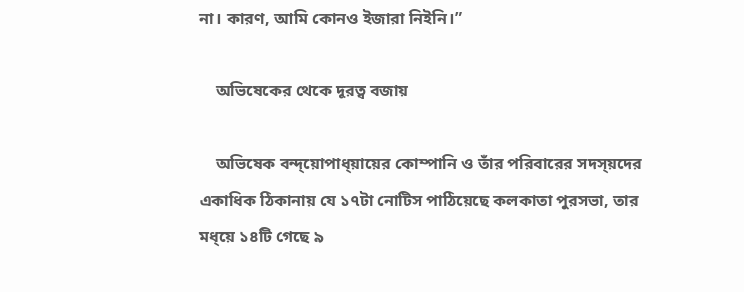না। কারণ, আমি কোনও ইজারা নিইনি।”

    অভিষেকের থেকে দূরত্ব বজায়

    অভিষেক বন্দ্য়োপাধ্য়ায়ের কোম্পানি ও তাঁর পরিবারের সদস্য়দের একাধিক ঠিকানায় যে ১৭টা নোটিস পাঠিয়েছে কলকাতা পুরসভা, তার মধ্য়ে ১৪টি গেছে ৯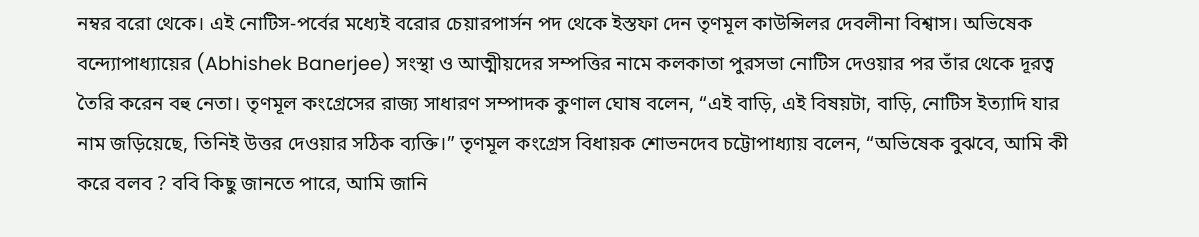নম্বর বরো থেকে। এই নোটিস-পর্বের মধ্যেই বরোর চেয়ারপার্সন পদ থেকে ইস্তফা দেন তৃণমূল কাউন্সিলর দেবলীনা বিশ্বাস। অভিষেক বন্দ্যোপাধ্যায়ের (Abhishek Banerjee) সংস্থা ও আত্মীয়দের সম্পত্তির নামে কলকাতা পুরসভা নোটিস দেওয়ার পর তাঁর থেকে দূরত্ব তৈরি করেন বহু নেতা। তৃণমূল কংগ্রেসের রাজ্য সাধারণ সম্পাদক কুণাল ঘোষ বলেন, “এই বাড়ি, এই বিষয়টা, বাড়ি, নোটিস ইত্যাদি যার নাম জড়িয়েছে, তিনিই উত্তর দেওয়ার সঠিক ব্যক্তি।” তৃণমূল কংগ্রেস বিধায়ক শোভনদেব চট্টোপাধ্যায় বলেন, “অভিষেক বুঝবে, আমি কী করে বলব ? ববি কিছু জানতে পারে, আমি জানি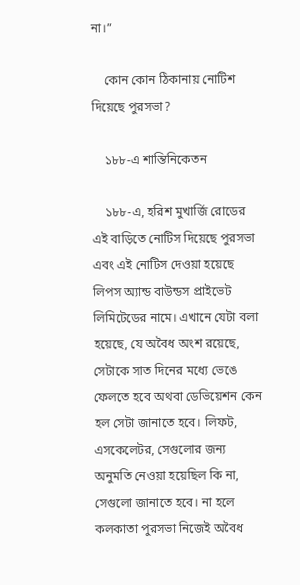না।”

    কোন কোন ঠিকানায় নোটিশ দিয়েছে পুরসভা?

    ১৮৮-এ শান্তিনিকেতন

    ১৮৮-এ, হরিশ মুখার্জি রোডের এই বাড়িতে নোটিস দিয়েছে পুরসভা এবং এই নোটিস দেওয়া হয়েছে লিপস অ্যান্ড বাউন্ডস প্রাইভেট লিমিটেডের নামে। এখানে যেটা বলা হয়েছে, যে অবৈধ অংশ রয়েছে, সেটাকে সাত দিনের মধ্যে ভেঙে ফেলতে হবে অথবা ডেভিয়েশন কেন হল সেটা জানাতে হবে। লিফট, এসকেলেটর, সেগুলোর জন্য অনুমতি নেওয়া হয়েছিল কি না, সেগুলো জানাতে হবে। না হলে কলকাতা পুরসভা নিজেই অবৈধ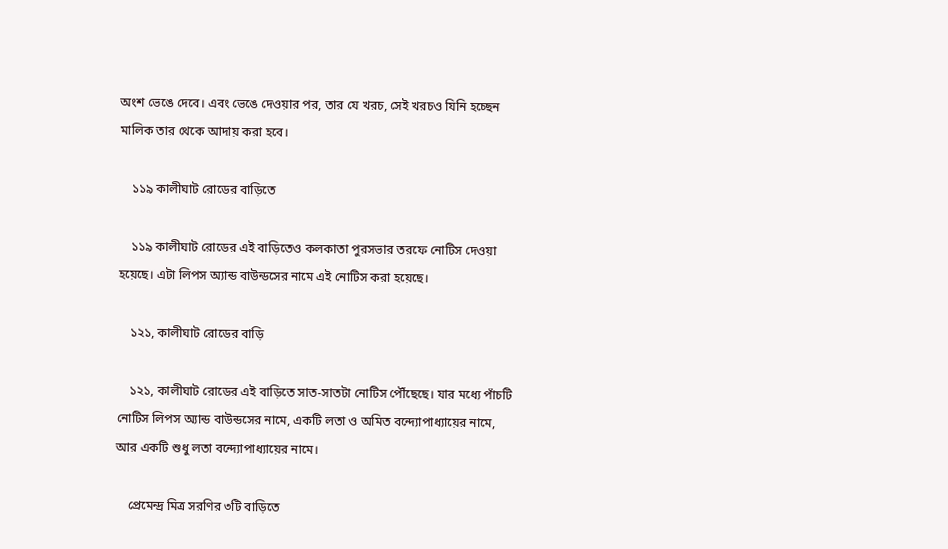অংশ ভেঙে দেবে। এবং ভেঙে দেওয়ার পর, তার যে খরচ, সেই খরচও যিনি হচ্ছেন মালিক তার থেকে আদায় করা হবে।

    ১১৯ কালীঘাট রোডের বাড়িতে

    ১১৯ কালীঘাট রোডের এই বাড়িতেও কলকাতা পুরসভার তরফে নোটিস দেওয়া হয়েছে। এটা লিপস অ্যান্ড বাউন্ডসের নামে এই নোটিস করা হয়েছে।

    ১২১, কালীঘাট রোডের বাড়ি

    ১২১, কালীঘাট রোডের এই বাড়িতে সাত-সাতটা নোটিস পৌঁছেছে। যার মধ্যে পাঁচটি নোটিস লিপস অ্যান্ড বাউন্ডসের নামে, একটি লতা ও অমিত বন্দ্যোপাধ্যায়ের নামে, আর একটি শুধু লতা বন্দ্যোপাধ্যায়ের নামে।

    প্রেমেন্দ্র মিত্র সরণির ৩টি বাড়িতে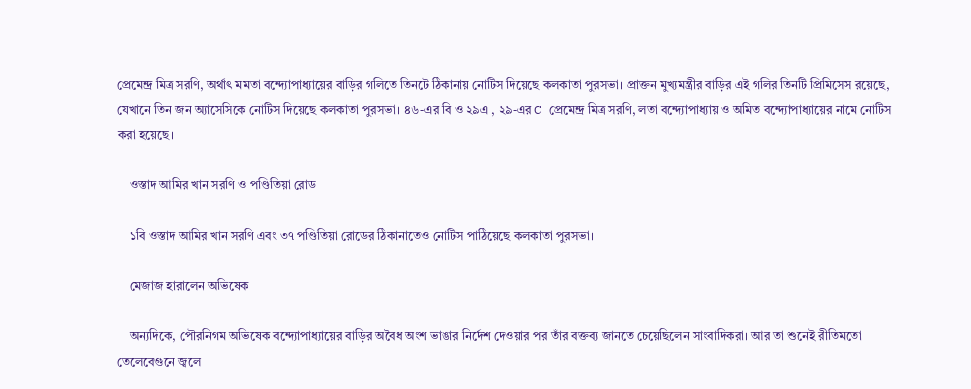প্রেমেন্দ্র মিত্র সরণি, অর্থাৎ মমতা বন্দ্যোপাধ্যায়ের বাড়ির গলিতে তিনটে ঠিকানায় নোটিস দিয়েছে কলকাতা পুরসভা। প্রাক্তন মুখ্যমন্ত্রীর বাড়ির এই গলির তিনটি প্রিমিসেস রয়েছে, যেখানে তিন জন অ্যাসেসিকে নোটিস দিয়েছে কলকাতা পুরসভা। ৪৬-এর বি ও ২৯এ , ২৯-এর C  প্রেমেন্দ্র মিত্র সরণি, লতা বন্দ্যোপাধ্যায় ও অমিত বন্দ্যোপাধ্যায়ের নামে নোটিস করা হয়েছে।

    ওস্তাদ আমির খান সরণি ও পণ্ডিতিয়া রোড

    ১বি ওস্তাদ আমির খান সরণি এবং ৩৭ পণ্ডিতিয়া রোডের ঠিকানাতেও নোটিস পাঠিয়েছে কলকাতা পুরসভা।

    মেজাজ হারালেন অভিষেক

    অন্যদিকে, পৌরনিগম অভিষেক বন্দ্যোপাধ্যায়ের বাড়ির অবৈধ অংশ ভাঙার নির্দেশ দেওয়ার পর তাঁর বক্তব্য জানতে চেয়েছিলেন সাংবাদিকরা। আর তা শুনেই রীতিমতো তেলেবেগুনে জ্বলে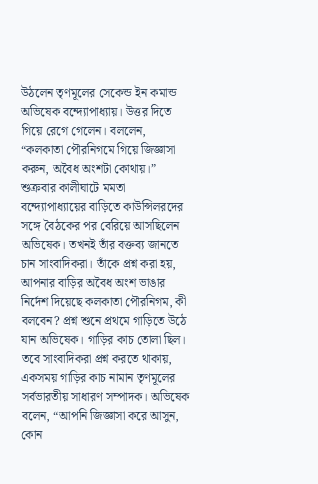উঠলেন তৃণমূলের সেকেন্ড ইন কমান্ড অভিষেক বন্দ্যোপাধ্যায়। উত্তর দিতে গিয়ে রেগে গেলেন। বললেন, “কলকাতা পৌরনিগমে গিয়ে জিজ্ঞাসা করুন, অবৈধ অংশটা কোথায়।” শুক্রবার কালীঘাটে মমতা বন্দ্যোপাধ্যায়ের বাড়িতে কাউন্সিলরদের সঙ্গে বৈঠকের পর বেরিয়ে আসছিলেন অভিষেক। তখনই তাঁর বক্তব্য জানতে চান সাংবাদিকরা। তাঁকে প্রশ্ন করা হয়, আপনার বাড়ির অবৈধ অংশ ভাঙার নির্দেশ দিয়েছে কলকাতা পৌরনিগম, কী বলবেন? প্রশ্ন শুনে প্রথমে গাড়িতে উঠে যান অভিষেক। গাড়ির কাচ তোলা ছিল। তবে সাংবাদিকরা প্রশ্ন করতে থাকায়, একসময় গাড়ির কাচ নামান তৃণমূলের সর্বভারতীয় সাধারণ সম্পাদক। অভিষেক বলেন, “আপনি জিজ্ঞাসা করে আসুন, কোন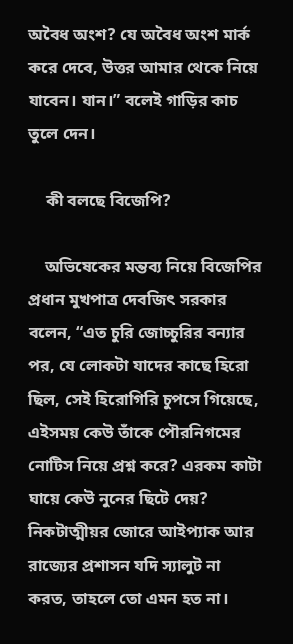অবৈধ অংশ? যে অবৈধ অংশ মার্ক করে দেবে, উত্তর আমার থেকে নিয়ে যাবেন। যান।” বলেই গাড়ির কাচ তুলে দেন।

    কী বলছে বিজেপি?

    অভিষেকের মন্তব্য নিয়ে বিজেপির প্রধান মুখপাত্র দেবজিৎ সরকার বলেন, “এত চুরি জোচ্চুরির বন্যার পর, যে লোকটা যাদের কাছে হিরো ছিল, সেই হিরোগিরি চুপসে গিয়েছে, এইসময় কেউ তাঁকে পৌরনিগমের নোটিস নিয়ে প্রশ্ন করে? এরকম কাটা ঘায়ে কেউ নুনের ছিটে দেয়? নিকটাত্মীয়র জোরে আইপ্যাক আর রাজ্যের প্রশাসন যদি স্যালুট না করত, তাহলে তো এমন হত না।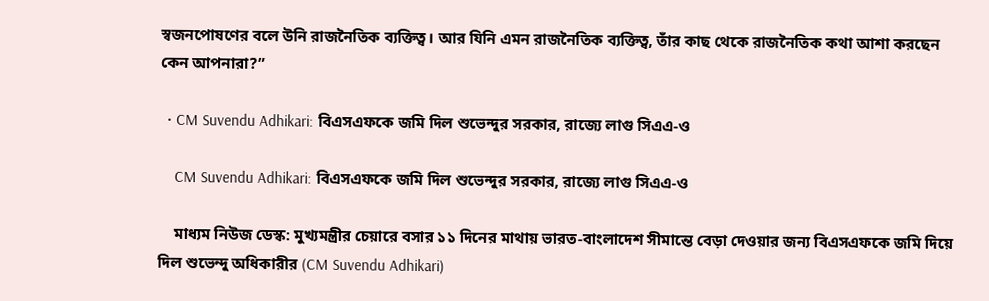স্বজনপোষণের বলে উনি রাজনৈতিক ব্যক্তিত্ব। আর যিনি এমন রাজনৈতিক ব্যক্তিত্ব, তাঁর কাছ থেকে রাজনৈতিক কথা আশা করছেন কেন আপনারা?”

  • CM Suvendu Adhikari: বিএসএফকে জমি দিল শুভেন্দুর সরকার, রাজ্যে লাগু সিএএ-ও

    CM Suvendu Adhikari: বিএসএফকে জমি দিল শুভেন্দুর সরকার, রাজ্যে লাগু সিএএ-ও

    মাধ্যম নিউজ ডেস্ক: মুখ্যমন্ত্রীর চেয়ারে বসার ১১ দিনের মাথায় ভারত-বাংলাদেশ সীমান্তে বেড়া দেওয়ার জন্য বিএসএফকে জমি দিয়ে দিল শুভেন্দু অধিকারীর (CM Suvendu Adhikari)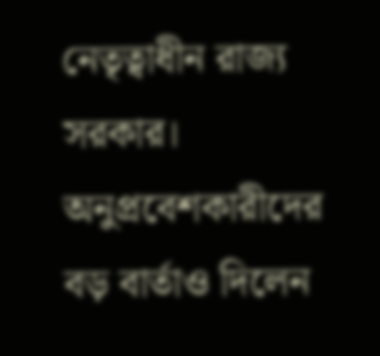নেতৃত্বাধীন রাজ্য সরকার। অনুপ্রবেশকারীদের বড় বার্তাও দিলেন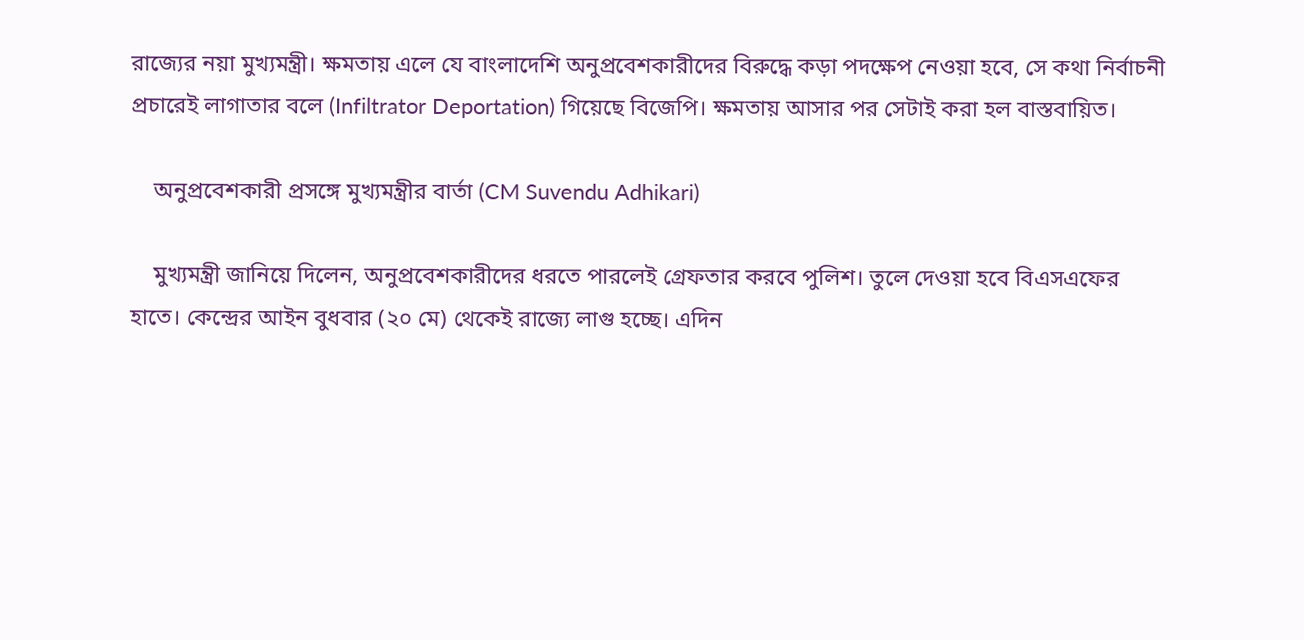রাজ্যের নয়া মুখ্যমন্ত্রী। ক্ষমতায় এলে যে বাংলাদেশি অনুপ্রবেশকারীদের বিরুদ্ধে কড়া পদক্ষেপ নেওয়া হবে, সে কথা নির্বাচনী প্রচারেই লাগাতার বলে (Infiltrator Deportation) গিয়েছে বিজেপি। ক্ষমতায় আসার পর সেটাই করা হল বাস্তবায়িত।

    অনুপ্রবেশকারী প্রসঙ্গে মুখ্যমন্ত্রীর বার্তা (CM Suvendu Adhikari)

    মুখ্যমন্ত্রী জানিয়ে দিলেন, অনুপ্রবেশকারীদের ধরতে পারলেই গ্রেফতার করবে পুলিশ। তুলে দেওয়া হবে বিএসএফের হাতে। কেন্দ্রের আইন বুধবার (২০ মে) থেকেই রাজ্যে লাগু হচ্ছে। এদিন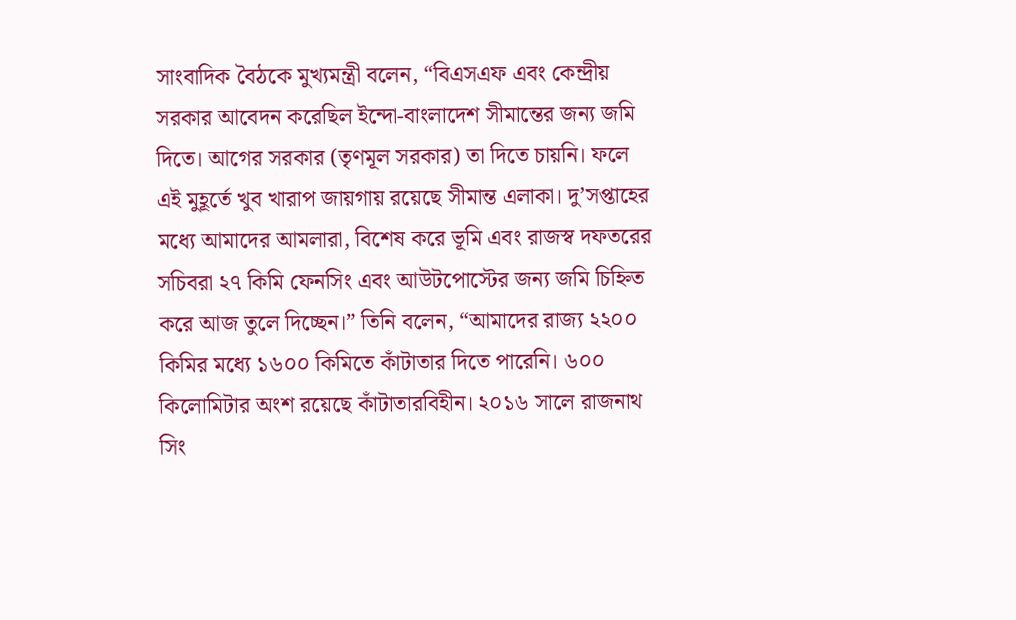সাংবাদিক বৈঠকে মুখ্যমন্ত্রী বলেন, “বিএসএফ এবং কেন্দ্রীয় সরকার আবেদন করেছিল ইন্দো-বাংলাদেশ সীমান্তের জন্য জমি দিতে। আগের সরকার (তৃণমূল সরকার) তা দিতে চায়নি। ফলে এই মুহূর্তে খুব খারাপ জায়গায় রয়েছে সীমান্ত এলাকা। দু’সপ্তাহের মধ্যে আমাদের আমলারা, বিশেষ করে ভূমি এবং রাজস্ব দফতরের সচিবরা ২৭ কিমি ফেনসিং এবং আউটপোস্টের জন্য জমি চিহ্নিত করে আজ তুলে দিচ্ছেন।” তিনি বলেন, “আমাদের রাজ্য ২২০০ কিমির মধ্যে ১৬০০ কিমিতে কাঁটাতার দিতে পারেনি। ৬০০ কিলোমিটার অংশ রয়েছে কাঁটাতারবিহীন। ২০১৬ সালে রাজনাথ সিং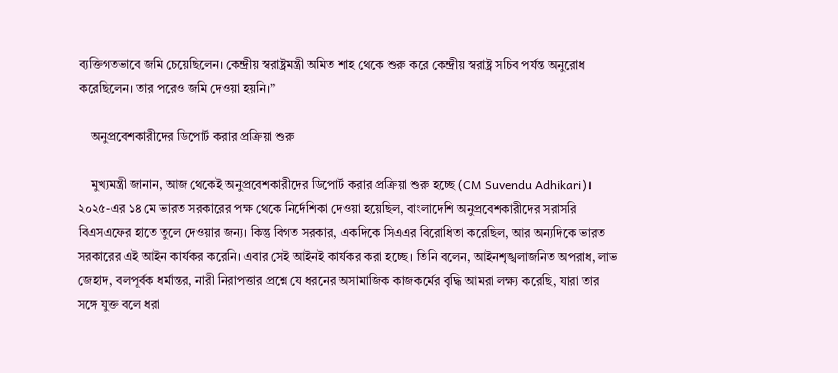ব‍্যক্তিগতভাবে জমি চেয়েছিলেন। কেন্দ্রীয় স্বরাষ্ট্রমন্ত্রী অমিত শাহ থেকে শুরু করে কেন্দ্রীয় স্বরাষ্ট্র সচিব পর্যন্ত অনুরোধ করেছিলেন। তার পরেও জমি দেওয়া হয়নি।”

    অনুপ্রবেশকারীদের ডিপোর্ট করার প্রক্রিয়া শুরু

    মুখ্যমন্ত্রী জানান, আজ থেকেই অনুপ্রবেশকারীদের ডিপোর্ট করার প্রক্রিয়া শুরু হচ্ছে (CM Suvendu Adhikari)। ২০২৫-এর ১৪ মে ভারত সরকারের পক্ষ থেকে নির্দেশিকা দেওয়া হয়েছিল, বাংলাদেশি অনুপ্রবেশকারীদের সরাসরি বিএসএফের হাতে তুলে দেওয়ার জন্য। কিন্তু বিগত সরকার, একদিকে সিএএর বিরোধিতা করেছিল, আর অন্যদিকে ভারত সরকারের এই আইন কার্যকর করেনি। এবার সেই আইনই কার্যকর করা হচ্ছে। তিনি বলেন, আইনশৃঙ্খলাজনিত অপরাধ, লাভ জেহাদ, বলপূর্বক ধর্মান্তর, নারী নিরাপত্তার প্রশ্নে যে ধরনের অসামাজিক কাজকর্মের বৃদ্ধি আমরা লক্ষ্য করেছি, যারা তার সঙ্গে যুক্ত বলে ধরা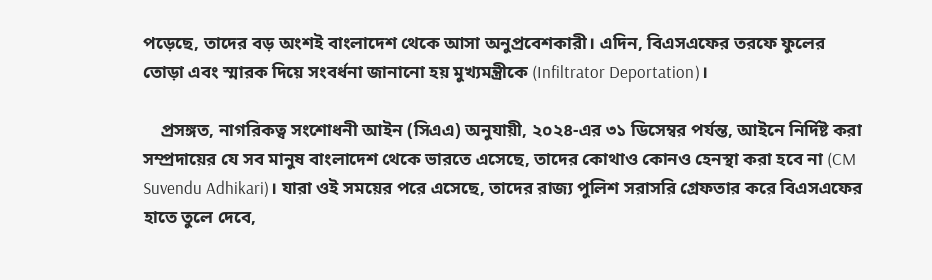পড়েছে, তাদের বড় অংশই বাংলাদেশ থেকে আসা অনুপ্রবেশকারী। এদিন, বিএসএফের তরফে ফুলের তোড়া এবং স্মারক দিয়ে সংবর্ধনা জানানো হয় মুখ্যমন্ত্রীকে (Infiltrator Deportation)।

    প্রসঙ্গত, নাগরিকত্ব সংশোধনী আইন (সিএএ) অনুযায়ী, ২০২৪-এর ৩১ ডিসেম্বর পর্যন্ত, আইনে নির্দিষ্ট করা সম্প্রদায়ের যে সব মানুষ বাংলাদেশ থেকে ভারতে এসেছে, তাদের কোথাও কোন‌ও হেনস্থা করা হবে না (CM Suvendu Adhikari)। যারা ওই সময়ের পরে এসেছে, তাদের রাজ্য পুলিশ সরাসরি গ্রেফতার করে বিএসএফের হাতে তুলে দেবে,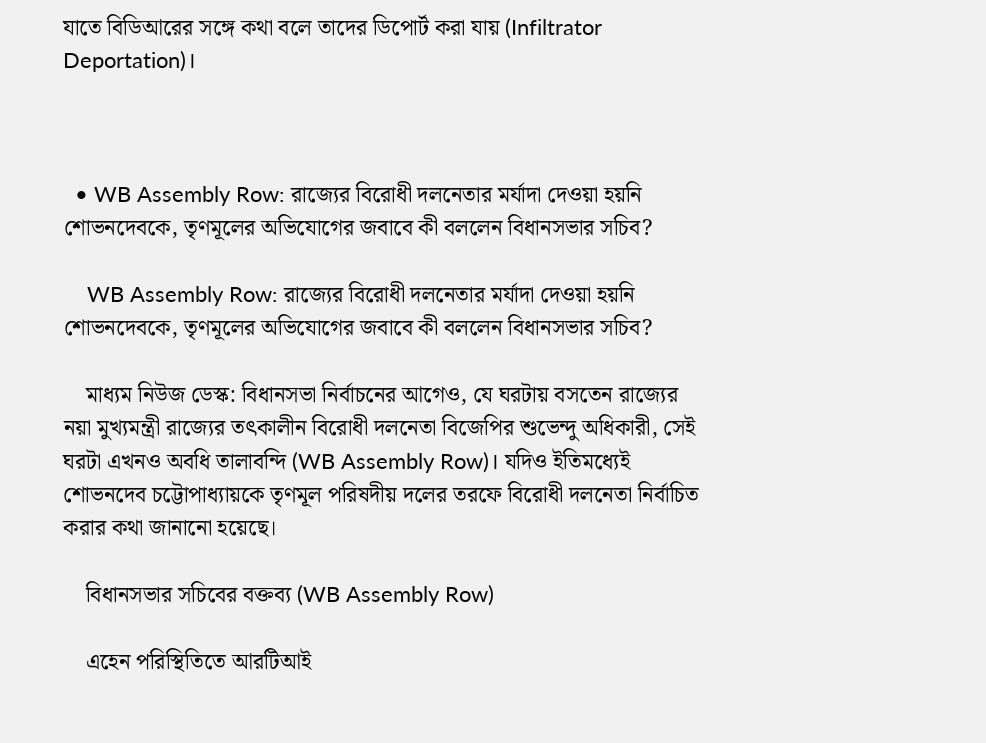যাতে বিডিআরের সঙ্গে কথা বলে তাদের ডিপোর্ট করা যায় (Infiltrator Deportation)।



  • WB Assembly Row: রাজ্যের বিরোধী দলনেতার মর্যাদা দেওয়া হয়নি শোভনদেবকে, তৃণমূলের অভিযোগের জবাবে কী বললেন বিধানসভার সচিব?

    WB Assembly Row: রাজ্যের বিরোধী দলনেতার মর্যাদা দেওয়া হয়নি শোভনদেবকে, তৃণমূলের অভিযোগের জবাবে কী বললেন বিধানসভার সচিব?

    মাধ্যম নিউজ ডেস্ক: বিধানসভা নির্বাচনের আগেও, যে ঘরটায় বসতেন রাজ্যের নয়া মুখ্যমন্ত্রী রাজ্যের তৎকালীন বিরোধী দলনেতা বিজেপির শুভেন্দু অধিকারী, সেই ঘরটা এখনও অবধি তালাবন্দি (WB Assembly Row)। যদিও ইতিমধ্যেই শোভনদেব চট্টোপাধ্যায়কে তৃণমূল পরিষদীয় দলের তরফে বিরোধী দলনেতা নির্বাচিত করার কথা জানানো হয়েছে।

    বিধানসভার সচিবের বক্তব্য (WB Assembly Row)

    এহেন পরিস্থিতিতে আরটিআই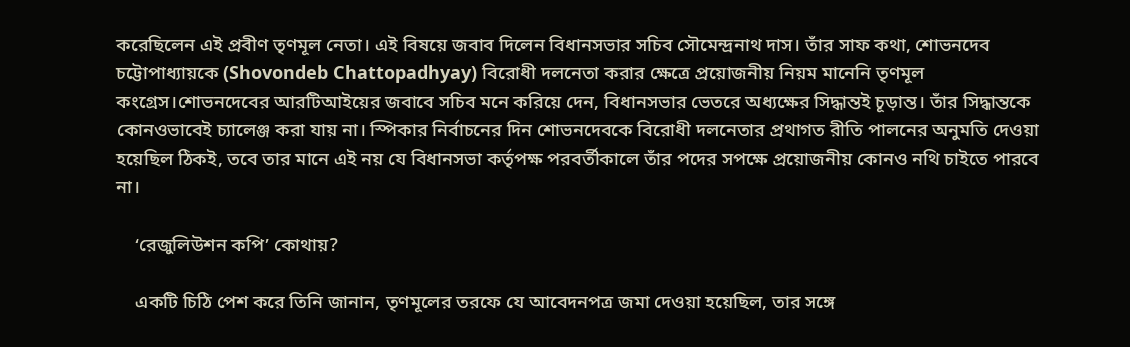করেছিলেন এই প্রবীণ তৃণমূল নেতা। এই বিষয়ে জবাব দিলেন বিধানসভার সচিব সৌমেন্দ্রনাথ দাস। তাঁর সাফ কথা, শোভনদেব চট্টোপাধ্যায়কে (Shovondeb Chattopadhyay) বিরোধী দলনেতা করার ক্ষেত্রে প্রয়োজনীয় নিয়ম মানেনি তৃণমূল কংগ্রেস।শোভনদেবের আরটিআইয়ের জবাবে সচিব মনে করিয়ে দেন, বিধানসভার ভেতরে অধ্যক্ষের সিদ্ধান্তই চূড়ান্ত। তাঁর সিদ্ধান্তকে কোনওভাবেই চ্যালেঞ্জ করা যায় না। স্পিকার নির্বাচনের দিন শোভনদেবকে বিরোধী দলনেতার প্রথাগত রীতি পালনের অনুমতি দেওয়া হয়েছিল ঠিকই, তবে তার মানে এই নয় যে বিধানসভা কর্তৃপক্ষ পরবর্তীকালে তাঁর পদের সপক্ষে প্রয়োজনীয় কোনও নথি চাইতে পারবে না।

    ‘রেজুলিউশন কপি’ কোথায়?

    একটি চিঠি পেশ করে তিনি জানান, তৃণমূলের তরফে যে আবেদনপত্র জমা দেওয়া হয়েছিল, তার সঙ্গে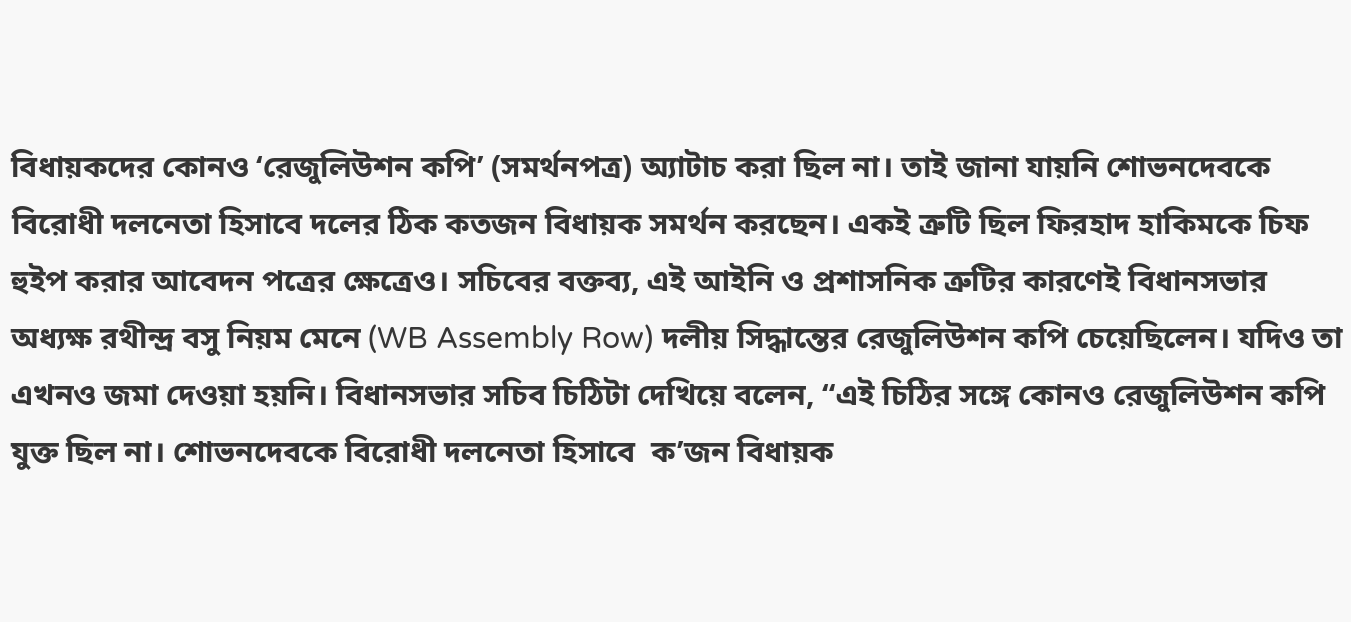বিধায়কদের কোনও ‘রেজুলিউশন কপি’ (সমর্থনপত্র) অ্যাটাচ করা ছিল না। তাই জানা যায়নি শোভনদেবকে বিরোধী দলনেতা হিসাবে দলের ঠিক কতজন বিধায়ক সমর্থন করছেন। একই ত্রুটি ছিল ফিরহাদ হাকিমকে চিফ হুইপ করার আবেদন পত্রের ক্ষেত্রেও। সচিবের বক্তব্য, এই আইনি ও প্রশাসনিক ত্রুটির কারণেই বিধানসভার অধ্যক্ষ রথীন্দ্র বসু নিয়ম মেনে (WB Assembly Row) দলীয় সিদ্ধান্তের রেজুলিউশন কপি চেয়েছিলেন। যদিও তা এখনও জমা দেওয়া হয়নি। বিধানসভার সচিব চিঠিটা দেখিয়ে বলেন, “এই চিঠির সঙ্গে কোনও রেজুলিউশন কপি যুক্ত ছিল না। শোভনদেবকে বিরোধী দলনেতা হিসাবে  ক’জন বিধায়ক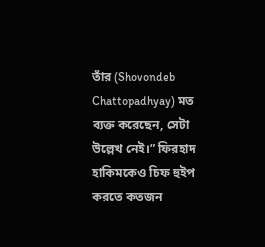তাঁর (Shovondeb Chattopadhyay) মত ব্যক্ত করেছেন, সেটা উল্লেখ নেই।” ফিরহাদ হাকিমকেও চিফ হুইপ করতে কতজন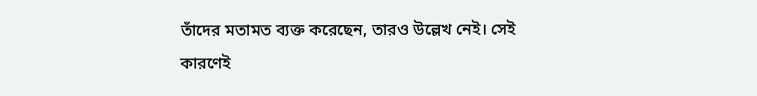তাঁদের মতামত ব্যক্ত করেছেন, তারও উল্লেখ নেই। সেই কারণেই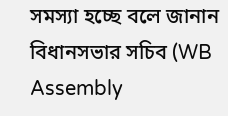সমস্যা হচ্ছে বলে জানান বিধানসভার সচিব (WB Assembly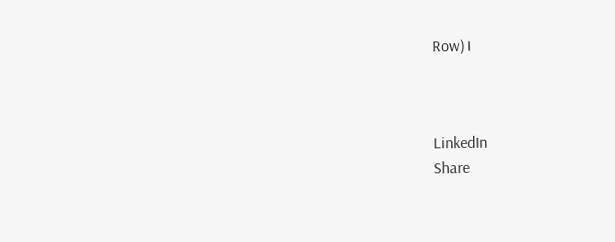Row)।



LinkedIn
Share